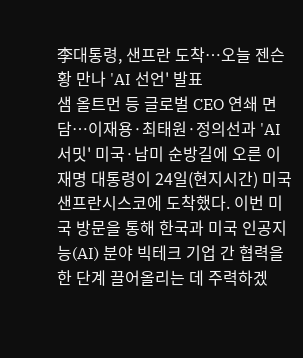李대통령, 샌프란 도착…오늘 젠슨 황 만나 'AI 선언' 발표
샘 올트먼 등 글로벌 CEO 연쇄 면담…이재용·최태원·정의선과 'AI 서밋' 미국·남미 순방길에 오른 이재명 대통령이 24일(현지시간) 미국 샌프란시스코에 도착했다. 이번 미국 방문을 통해 한국과 미국 인공지능(AI) 분야 빅테크 기업 간 협력을 한 단계 끌어올리는 데 주력하겠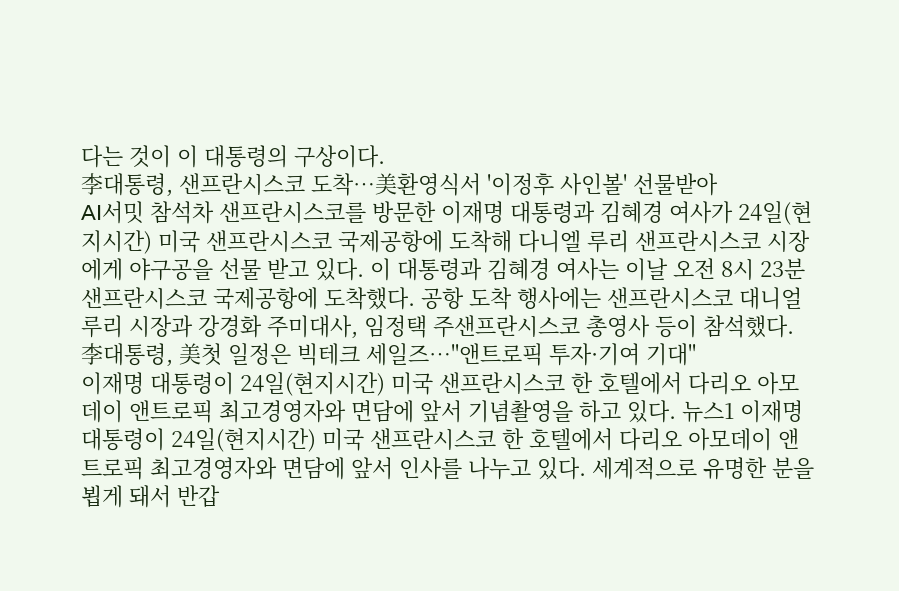다는 것이 이 대통령의 구상이다.
李대통령, 샌프란시스코 도착…美환영식서 '이정후 사인볼' 선물받아
AI서밋 참석차 샌프란시스코를 방문한 이재명 대통령과 김혜경 여사가 24일(현지시간) 미국 샌프란시스코 국제공항에 도착해 다니엘 루리 샌프란시스코 시장에게 야구공을 선물 받고 있다. 이 대통령과 김혜경 여사는 이날 오전 8시 23분 샌프란시스코 국제공항에 도착했다. 공항 도착 행사에는 샌프란시스코 대니얼 루리 시장과 강경화 주미대사, 임정택 주샌프란시스코 총영사 등이 참석했다.
李대통령, 美첫 일정은 빅테크 세일즈…"앤트로픽 투자·기여 기대"
이재명 대통령이 24일(현지시간) 미국 샌프란시스코 한 호텔에서 다리오 아모데이 앤트로픽 최고경영자와 면담에 앞서 기념촬영을 하고 있다. 뉴스1 이재명 대통령이 24일(현지시간) 미국 샌프란시스코 한 호텔에서 다리오 아모데이 앤트로픽 최고경영자와 면담에 앞서 인사를 나누고 있다. 세계적으로 유명한 분을 뵙게 돼서 반갑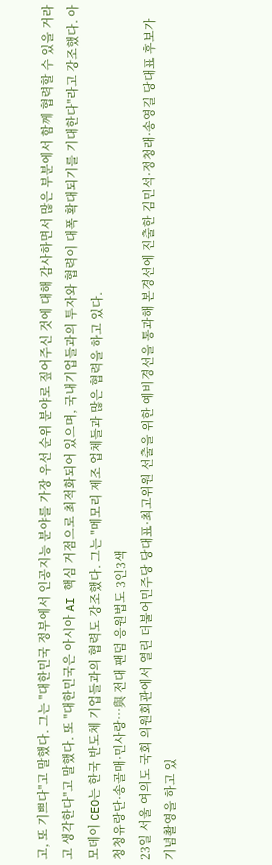고, 또 기쁘다"고 말했다. 그는 "대한민국 정부에서 인공지능 분야를 가장 우선 순위 분야로 짚어주신 것에 대해 감사하면서 많은 부분에서 함께 협력할 수 있을 거라고 생각한다"고 말했다. 또 "대한민국은 아시아 AI 핵심 거점으로 최적화되어 있으며, 국내기업들과의 투자와 협력이 대폭 확대되기를 기대한다"라고 강조했다. 아모데이 CEO는 한국 반도체 기업들과의 협력도 강조했다. 그는 "메모리 제조 업체들과 많은 협력을 하고 있다.
청청유랑단·송골매·민사랑…與 전대 팬덤 응원법도 3인3색
23일 서울 여의도 국회 의원회관에서 열린 더불어민주당 당대표·최고위원 선출을 위한 예비경선을 통과해 본경선에 진출한 김민석·정청래·송영길 당대표 후보가 기념촬영을 하고 있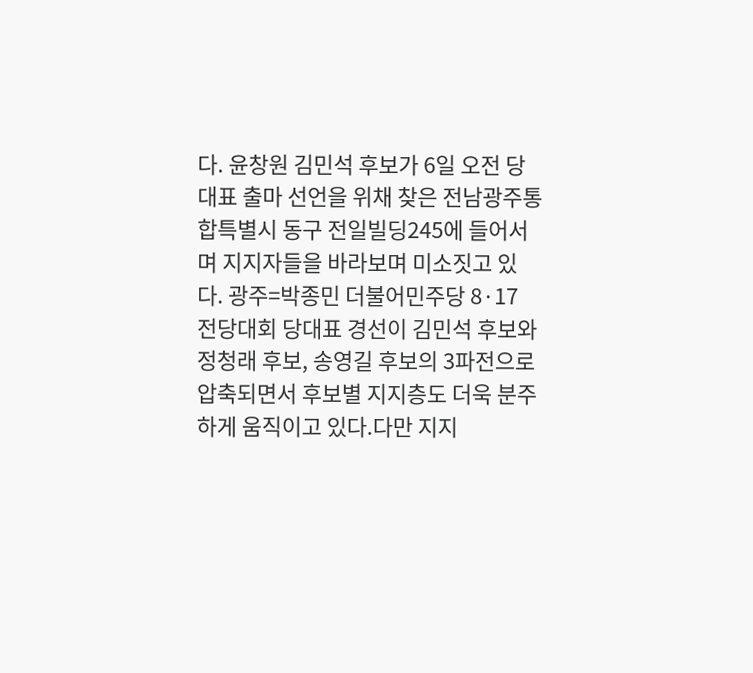다. 윤창원 김민석 후보가 6일 오전 당대표 출마 선언을 위채 찾은 전남광주통합특별시 동구 전일빌딩245에 들어서며 지지자들을 바라보며 미소짓고 있다. 광주=박종민 더불어민주당 8·17 전당대회 당대표 경선이 김민석 후보와 정청래 후보, 송영길 후보의 3파전으로 압축되면서 후보별 지지층도 더욱 분주하게 움직이고 있다.다만 지지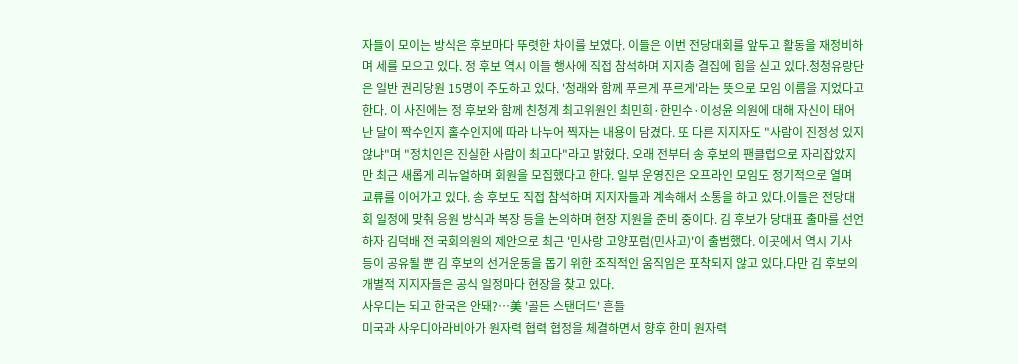자들이 모이는 방식은 후보마다 뚜렷한 차이를 보였다. 이들은 이번 전당대회를 앞두고 활동을 재정비하며 세를 모으고 있다. 정 후보 역시 이들 행사에 직접 참석하며 지지층 결집에 힘을 싣고 있다.청청유랑단은 일반 권리당원 15명이 주도하고 있다. '청래와 함께 푸르게 푸르게'라는 뜻으로 모임 이름을 지었다고 한다. 이 사진에는 정 후보와 함께 친청계 최고위원인 최민희·한민수·이성윤 의원에 대해 자신이 태어난 달이 짝수인지 홀수인지에 따라 나누어 찍자는 내용이 담겼다. 또 다른 지지자도 "사람이 진정성 있지 않냐"며 "정치인은 진실한 사람이 최고다"라고 밝혔다. 오래 전부터 송 후보의 팬클럽으로 자리잡았지만 최근 새롭게 리뉴얼하며 회원을 모집했다고 한다. 일부 운영진은 오프라인 모임도 정기적으로 열며 교류를 이어가고 있다. 송 후보도 직접 참석하며 지지자들과 계속해서 소통을 하고 있다.이들은 전당대회 일정에 맞춰 응원 방식과 복장 등을 논의하며 현장 지원을 준비 중이다. 김 후보가 당대표 출마를 선언하자 김덕배 전 국회의원의 제안으로 최근 '민사랑 고양포럼(민사고)'이 출범했다. 이곳에서 역시 기사 등이 공유될 뿐 김 후보의 선거운동을 돕기 위한 조직적인 움직임은 포착되지 않고 있다.다만 김 후보의 개별적 지지자들은 공식 일정마다 현장을 찾고 있다.
사우디는 되고 한국은 안돼?…美 '골든 스탠더드' 흔들
미국과 사우디아라비아가 원자력 협력 협정을 체결하면서 향후 한미 원자력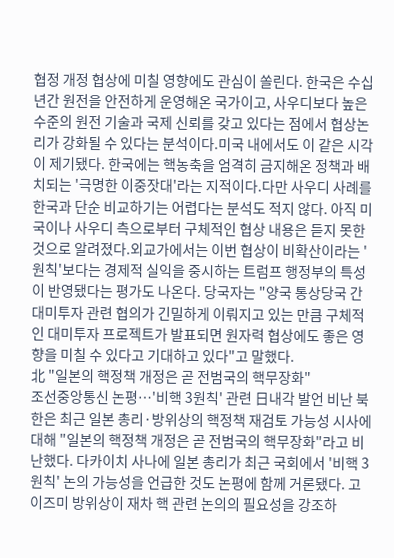협정 개정 협상에 미칠 영향에도 관심이 쏠린다. 한국은 수십 년간 원전을 안전하게 운영해온 국가이고, 사우디보다 높은 수준의 원전 기술과 국제 신뢰를 갖고 있다는 점에서 협상논리가 강화될 수 있다는 분석이다.미국 내에서도 이 같은 시각이 제기됐다. 한국에는 핵농축을 엄격히 금지해온 정책과 배치되는 '극명한 이중잣대'라는 지적이다.다만 사우디 사례를 한국과 단순 비교하기는 어렵다는 분석도 적지 않다. 아직 미국이나 사우디 측으로부터 구체적인 협상 내용은 듣지 못한 것으로 알려졌다.외교가에서는 이번 협상이 비확산이라는 '원칙'보다는 경제적 실익을 중시하는 트럼프 행정부의 특성이 반영됐다는 평가도 나온다. 당국자는 "양국 통상당국 간 대미투자 관련 협의가 긴밀하게 이뤄지고 있는 만큼 구체적인 대미투자 프로젝트가 발표되면 원자력 협상에도 좋은 영향을 미칠 수 있다고 기대하고 있다"고 말했다.
北 "일본의 핵정책 개정은 곧 전범국의 핵무장화"
조선중앙통신 논평…'비핵 3원칙' 관련 日내각 발언 비난 북한은 최근 일본 총리·방위상의 핵정책 재검토 가능성 시사에 대해 "일본의 핵정책 개정은 곧 전범국의 핵무장화"라고 비난했다. 다카이치 사나에 일본 총리가 최근 국회에서 '비핵 3원칙' 논의 가능성을 언급한 것도 논평에 함께 거론됐다. 고이즈미 방위상이 재차 핵 관련 논의의 필요성을 강조하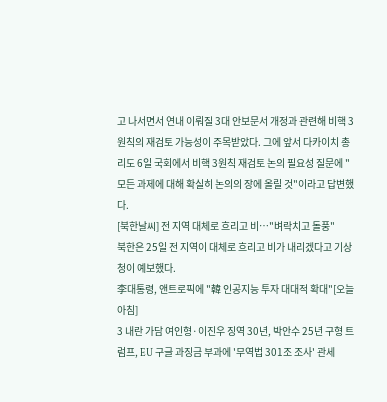고 나서면서 연내 이뤄질 3대 안보문서 개정과 관련해 비핵 3원칙의 재검토 가능성이 주목받았다. 그에 앞서 다카이치 총리도 6일 국회에서 비핵 3원칙 재검토 논의 필요성 질문에 "모든 과제에 대해 확실히 논의의 장에 올릴 것"이라고 답변했다.
[북한날씨] 전 지역 대체로 흐리고 비…"벼락치고 돌풍"
북한은 25일 전 지역이 대체로 흐리고 비가 내리겠다고 기상청이 예보했다.
李대통령, 앤트로픽에 "韓 인공지능 투자 대대적 확대"[오늘아침]
3 내란 가담 여인형·이진우 징역 30년, 박안수 25년 구형 트럼프, EU 구글 과징금 부과에 '무역법 301조 조사' 관세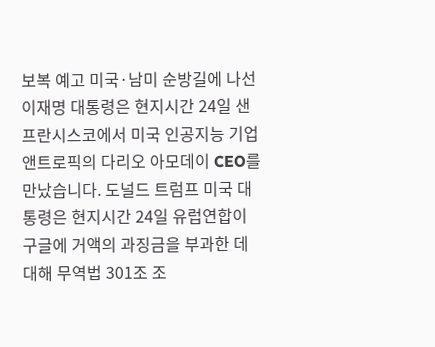보복 예고 미국·남미 순방길에 나선 이재명 대통령은 현지시간 24일 샌프란시스코에서 미국 인공지능 기업 앤트로픽의 다리오 아모데이 CEO를 만났습니다. 도널드 트럼프 미국 대통령은 현지시간 24일 유럽연합이 구글에 거액의 과징금을 부과한 데 대해 무역법 301조 조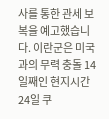사를 통한 관세 보복을 예고했습니다. 이란군은 미국과의 무력 충돌 14일째인 현지시간 24일 쿠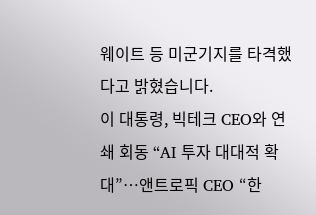웨이트 등 미군기지를 타격했다고 밝혔습니다.
이 대통령, 빅테크 CEO와 연쇄 회동 “AI 투자 대대적 확대”…앤트로픽 CEO “한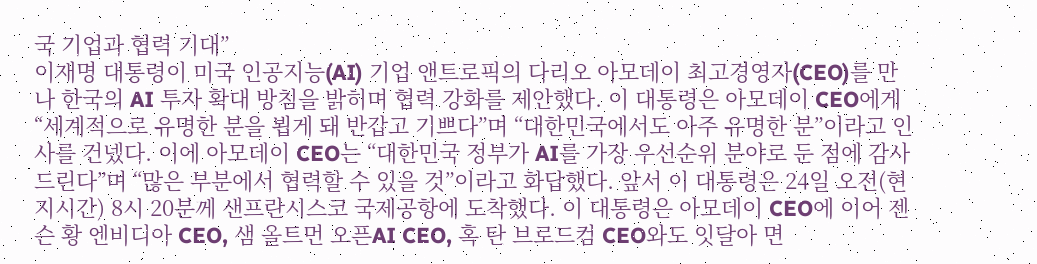국 기업과 협력 기대”
이재명 대통령이 미국 인공지능(AI) 기업 앤트로픽의 다리오 아모데이 최고경영자(CEO)를 만나 한국의 AI 투자 확대 방침을 밝히며 협력 강화를 제안했다. 이 대통령은 아모데이 CEO에게 “세계적으로 유명한 분을 뵙게 돼 반갑고 기쁘다”며 “대한민국에서도 아주 유명한 분”이라고 인사를 건넸다. 이에 아모데이 CEO는 “대한민국 정부가 AI를 가장 우선순위 분야로 둔 점에 감사드린다”며 “많은 부분에서 협력할 수 있을 것”이라고 화답했다. 앞서 이 대통령은 24일 오전(현지시간) 8시 20분께 샌프란시스코 국제공항에 도착했다. 이 대통령은 아모데이 CEO에 이어 젠슨 황 엔비디아 CEO, 샘 올트먼 오픈AI CEO, 혹 탄 브로드컴 CEO와도 잇달아 면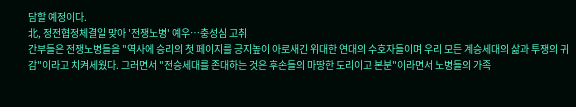담할 예정이다.
北, 정전협정체결일 맞아 '전쟁노병' 예우…충성심 고취
간부들은 전쟁노병들을 "역사에 승리의 첫 페이지를 긍지높이 아로새긴 위대한 연대의 수호자들이며 우리 모든 계승세대의 삶과 투쟁의 귀감"이라고 치켜세웠다. 그러면서 "전승세대를 존대하는 것은 후손들의 마땅한 도리이고 본분"이라면서 노병들의 가족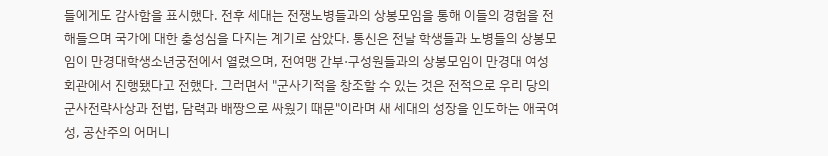들에게도 감사함을 표시했다. 전후 세대는 전쟁노병들과의 상봉모임을 통해 이들의 경험을 전해들으며 국가에 대한 충성심을 다지는 계기로 삼았다. 통신은 전날 학생들과 노병들의 상봉모임이 만경대학생소년궁전에서 열렸으며, 전여맹 간부·구성원들과의 상봉모임이 만경대 여성회관에서 진행됐다고 전했다. 그러면서 "군사기적을 창조할 수 있는 것은 전적으로 우리 당의 군사전략사상과 전법, 담력과 배짱으로 싸웠기 때문"이라며 새 세대의 성장을 인도하는 애국여성, 공산주의 어머니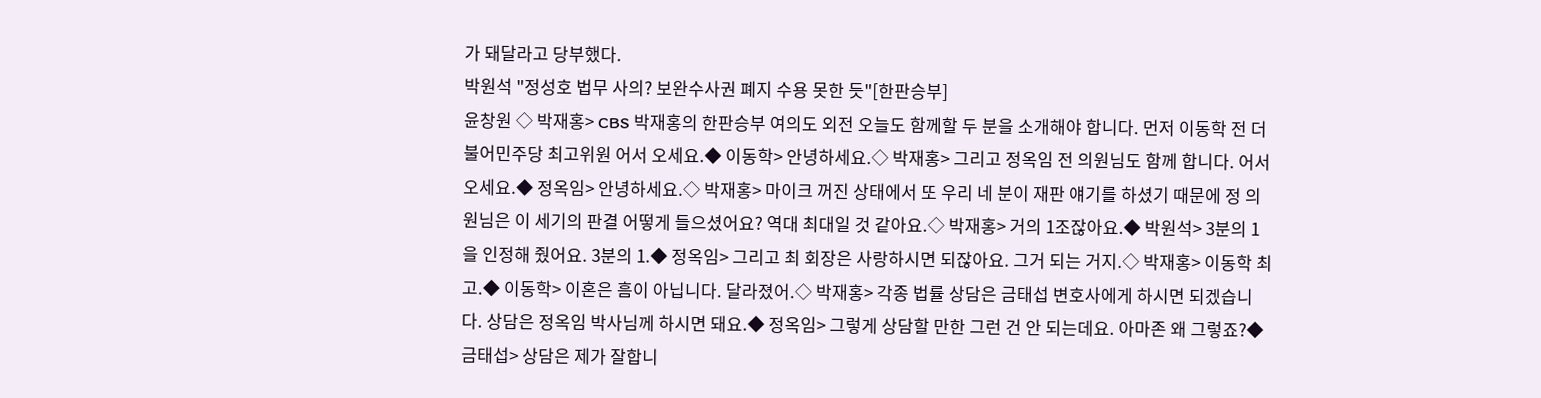가 돼달라고 당부했다.
박원석 "정성호 법무 사의? 보완수사권 폐지 수용 못한 듯"[한판승부]
윤창원 ◇ 박재홍> CBS 박재홍의 한판승부 여의도 외전 오늘도 함께할 두 분을 소개해야 합니다. 먼저 이동학 전 더불어민주당 최고위원 어서 오세요.◆ 이동학> 안녕하세요.◇ 박재홍> 그리고 정옥임 전 의원님도 함께 합니다. 어서 오세요.◆ 정옥임> 안녕하세요.◇ 박재홍> 마이크 꺼진 상태에서 또 우리 네 분이 재판 얘기를 하셨기 때문에 정 의원님은 이 세기의 판결 어떻게 들으셨어요? 역대 최대일 것 같아요.◇ 박재홍> 거의 1조잖아요.◆ 박원석> 3분의 1을 인정해 줬어요. 3분의 1.◆ 정옥임> 그리고 최 회장은 사랑하시면 되잖아요. 그거 되는 거지.◇ 박재홍> 이동학 최고.◆ 이동학> 이혼은 흠이 아닙니다. 달라졌어.◇ 박재홍> 각종 법률 상담은 금태섭 변호사에게 하시면 되겠습니다. 상담은 정옥임 박사님께 하시면 돼요.◆ 정옥임> 그렇게 상담할 만한 그런 건 안 되는데요. 아마존 왜 그렇죠?◆ 금태섭> 상담은 제가 잘합니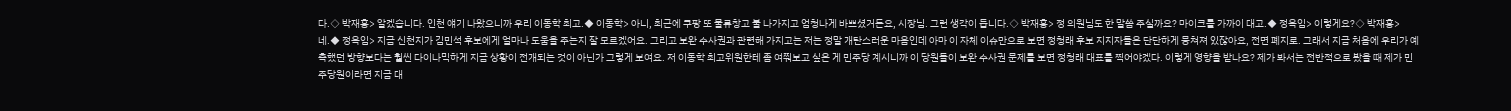다.◇ 박재홍> 알겠습니다. 인천 얘기 나왔으니까 우리 이동학 최고.◆ 이동학> 아니, 최근에 쿠팡 또 물류창고 불 나가지고 엄청나게 바쁘셨거든요, 시장님. 그런 생각이 듭니다.◇ 박재홍> 정 의원님도 한 말씀 주실까요? 마이크를 가까이 대고.◆ 정옥임> 이렇게요?◇ 박재홍> 네.◆ 정옥임> 지금 신천지가 김민석 후보에게 얼마나 도움을 주는지 잘 모르겠어요. 그리고 보완 수사권과 관련해 가지고는 저는 정말 개탄스러운 마음인데 아마 이 자체 이슈만으로 보면 정청래 후보 지지자들은 단단하게 뭉쳐져 있잖아요, 전면 폐지로. 그래서 지금 처음에 우리가 예측했던 방향보다는 훨씬 다이나믹하게 지금 상황이 전개되는 것이 아닌가 그렇게 보여요. 저 이동학 최고위원한테 좀 여쭤보고 싶은 게 민주당 계시니까 이 당원들이 보완 수사권 문제를 보면 정청래 대표를 찍어야겠다. 이렇게 영향을 받나요? 제가 봐서는 전반적으로 봤을 때 제가 민주당원이라면 지금 대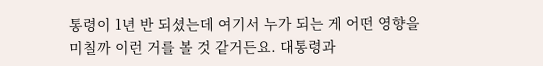통령이 1년 반 되셨는데 여기서 누가 되는 게 어떤 영향을 미칠까 이런 거를 볼 것 같거든요. 대통령과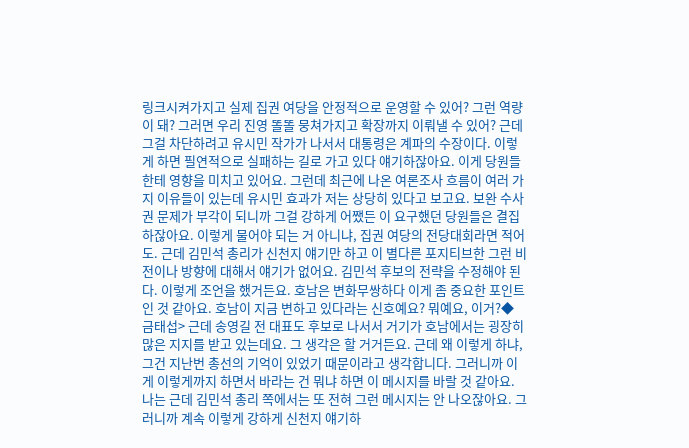링크시켜가지고 실제 집권 여당을 안정적으로 운영할 수 있어? 그런 역량이 돼? 그러면 우리 진영 똘똘 뭉쳐가지고 확장까지 이뤄낼 수 있어? 근데 그걸 차단하려고 유시민 작가가 나서서 대통령은 계파의 수장이다. 이렇게 하면 필연적으로 실패하는 길로 가고 있다 얘기하잖아요. 이게 당원들한테 영향을 미치고 있어요. 그런데 최근에 나온 여론조사 흐름이 여러 가지 이유들이 있는데 유시민 효과가 저는 상당히 있다고 보고요. 보완 수사권 문제가 부각이 되니까 그걸 강하게 어쨌든 이 요구했던 당원들은 결집하잖아요. 이렇게 물어야 되는 거 아니냐, 집권 여당의 전당대회라면 적어도. 근데 김민석 총리가 신천지 얘기만 하고 이 별다른 포지티브한 그런 비전이나 방향에 대해서 얘기가 없어요. 김민석 후보의 전략을 수정해야 된다. 이렇게 조언을 했거든요. 호남은 변화무쌍하다 이게 좀 중요한 포인트인 것 같아요. 호남이 지금 변하고 있다라는 신호예요? 뭐예요, 이거?◆ 금태섭> 근데 송영길 전 대표도 후보로 나서서 거기가 호남에서는 굉장히 많은 지지를 받고 있는데요. 그 생각은 할 거거든요. 근데 왜 이렇게 하냐, 그건 지난번 총선의 기억이 있었기 때문이라고 생각합니다. 그러니까 이게 이렇게까지 하면서 바라는 건 뭐냐 하면 이 메시지를 바랄 것 같아요. 나는 근데 김민석 총리 쪽에서는 또 전혀 그런 메시지는 안 나오잖아요. 그러니까 계속 이렇게 강하게 신천지 얘기하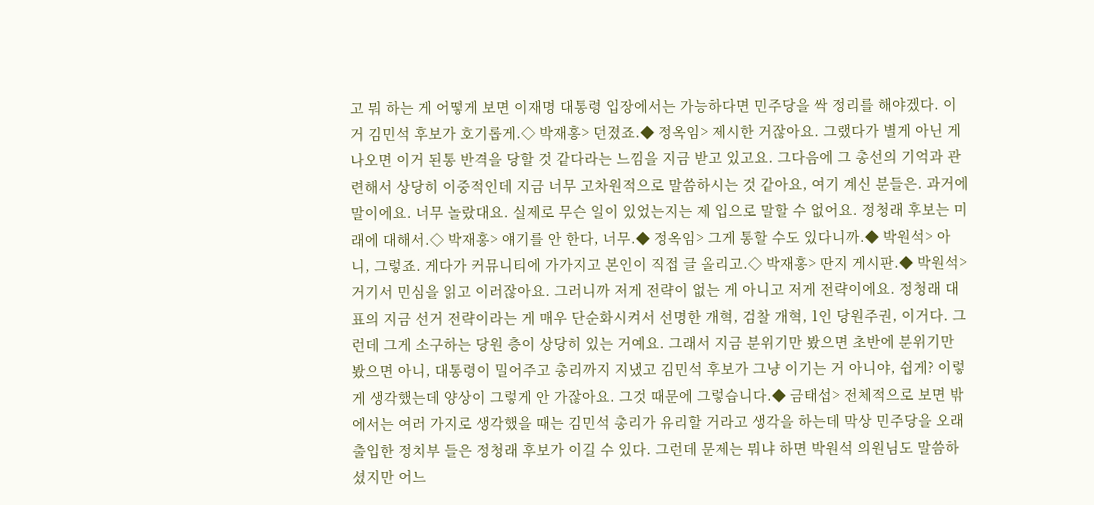고 뭐 하는 게 어떻게 보면 이재명 대통령 입장에서는 가능하다면 민주당을 싹 정리를 해야겠다. 이거 김민석 후보가 호기롭게.◇ 박재홍> 던졌죠.◆ 정옥임> 제시한 거잖아요. 그랬다가 별게 아닌 게 나오면 이거 된통 반격을 당할 것 같다라는 느낌을 지금 받고 있고요. 그다음에 그 총선의 기억과 관련해서 상당히 이중적인데 지금 너무 고차원적으로 말씀하시는 것 같아요, 여기 계신 분들은. 과거에 말이에요. 너무 놀랐대요. 실제로 무슨 일이 있었는지는 제 입으로 말할 수 없어요. 정청래 후보는 미래에 대해서.◇ 박재홍> 얘기를 안 한다, 너무.◆ 정옥임> 그게 통할 수도 있다니까.◆ 박원석> 아니, 그렇죠. 게다가 커뮤니티에 가가지고 본인이 직접 글 올리고.◇ 박재홍> 딴지 게시판.◆ 박원석> 거기서 민심을 읽고 이러잖아요. 그러니까 저게 전략이 없는 게 아니고 저게 전략이에요. 정청래 대표의 지금 선거 전략이라는 게 매우 단순화시켜서 선명한 개혁, 검찰 개혁, 1인 당원주권, 이거다. 그런데 그게 소구하는 당원 층이 상당히 있는 거예요. 그래서 지금 분위기만 봤으면 초반에 분위기만 봤으면 아니, 대통령이 밀어주고 총리까지 지냈고 김민석 후보가 그냥 이기는 거 아니야, 쉽게? 이렇게 생각했는데 양상이 그렇게 안 가잖아요. 그것 때문에 그렇습니다.◆ 금태섭> 전체적으로 보면 밖에서는 여러 가지로 생각했을 때는 김민석 총리가 유리할 거라고 생각을 하는데 막상 민주당을 오래 출입한 정치부 들은 정청래 후보가 이길 수 있다. 그런데 문제는 뭐냐 하면 박원석 의원님도 말씀하셨지만 어느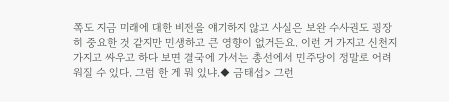쪽도 지금 미래에 대한 비전을 얘기하지 않고 사실은 보완 수사권도 굉장히 중요한 것 같지만 민생하고 큰 영향이 없거든요. 이런 거 가지고 신천지 가지고 싸우고 하다 보면 결국에 가서는 총선에서 민주당이 정말로 어려워질 수 있다. 그럼 한 게 뭐 있냐.◆ 금태섭> 그런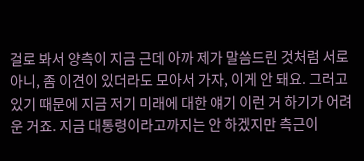걸로 봐서 양측이 지금 근데 아까 제가 말씀드린 것처럼 서로 아니, 좀 이견이 있더라도 모아서 가자, 이게 안 돼요. 그러고 있기 때문에 지금 저기 미래에 대한 얘기 이런 거 하기가 어려운 거죠. 지금 대통령이라고까지는 안 하겠지만 측근이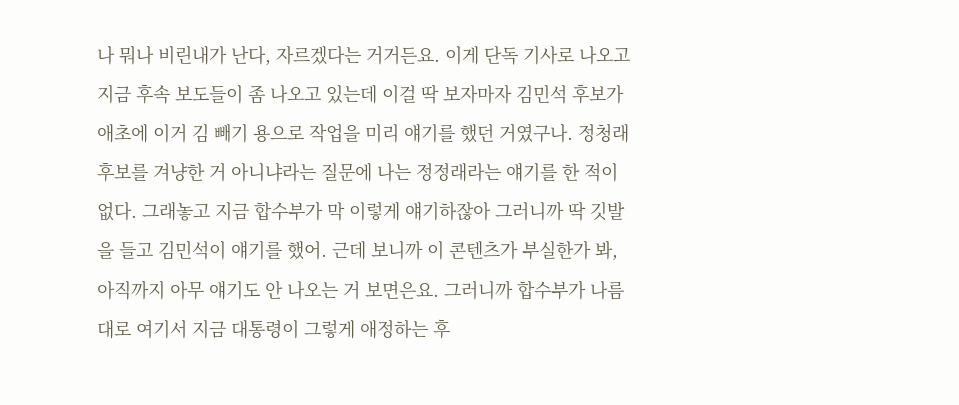나 뭐나 비린내가 난다, 자르겠다는 거거든요. 이게 단독 기사로 나오고 지금 후속 보도들이 좀 나오고 있는데 이걸 딱 보자마자 김민석 후보가 애초에 이거 김 빼기 용으로 작업을 미리 얘기를 했던 거였구나. 정청래 후보를 겨냥한 거 아니냐라는 질문에 나는 정정래라는 얘기를 한 적이 없다. 그래놓고 지금 합수부가 막 이렇게 얘기하잖아 그러니까 딱 깃발을 들고 김민석이 얘기를 했어. 근데 보니까 이 콘텐츠가 부실한가 봐, 아직까지 아무 얘기도 안 나오는 거 보면은요. 그러니까 합수부가 나름대로 여기서 지금 대통령이 그렇게 애정하는 후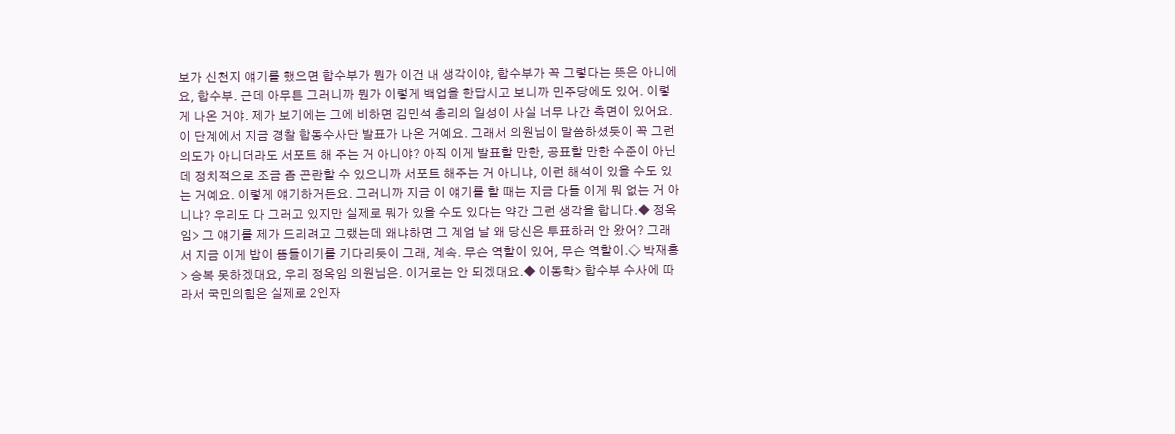보가 신천지 얘기를 했으면 합수부가 뭔가 이건 내 생각이야, 합수부가 꼭 그렇다는 뜻은 아니에요, 합수부. 근데 아무튼 그러니까 뭔가 이렇게 백업을 한답시고 보니까 민주당에도 있어. 이렇게 나온 거야. 제가 보기에는 그에 비하면 김민석 총리의 일성이 사실 너무 나간 측면이 있어요. 이 단계에서 지금 경찰 합동수사단 발표가 나온 거예요. 그래서 의원님이 말씀하셨듯이 꼭 그런 의도가 아니더라도 서포트 해 주는 거 아니야? 아직 이게 발표할 만한, 공표할 만한 수준이 아닌데 정치적으로 조금 좀 곤란할 수 있으니까 서포트 해주는 거 아니냐, 이런 해석이 있을 수도 있는 거예요. 이렇게 얘기하거든요. 그러니까 지금 이 얘기를 할 때는 지금 다들 이게 뭐 없는 거 아니냐? 우리도 다 그러고 있지만 실제로 뭐가 있을 수도 있다는 약간 그런 생각을 합니다.◆ 정옥임> 그 얘기를 제가 드리려고 그랬는데 왜냐하면 그 계엄 날 왜 당신은 투표하러 안 왔어? 그래서 지금 이게 밥이 뜸들이기를 기다리듯이 그래, 계속. 무슨 역할이 있어, 무슨 역할이.◇ 박재홍> 승복 못하겠대요, 우리 정옥임 의원님은. 이거로는 안 되겠대요.◆ 이동학> 합수부 수사에 따라서 국민의힘은 실제로 2인자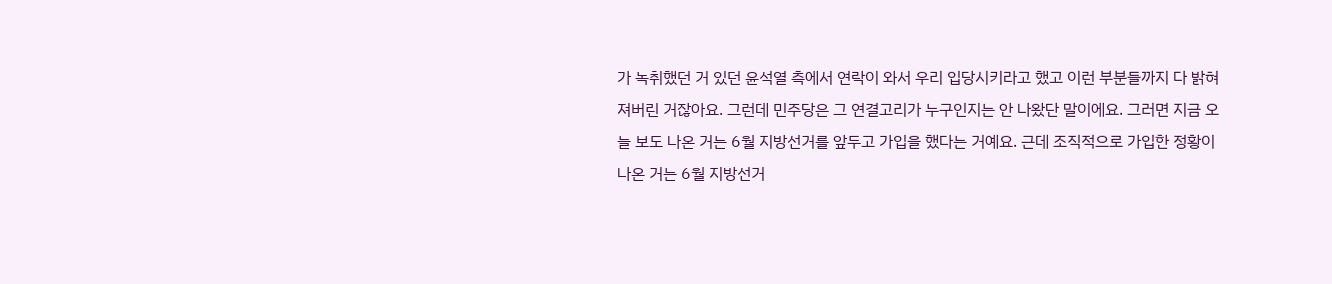가 녹취했던 거 있던 윤석열 측에서 연락이 와서 우리 입당시키라고 했고 이런 부분들까지 다 밝혀져버린 거잖아요. 그런데 민주당은 그 연결고리가 누구인지는 안 나왔단 말이에요. 그러면 지금 오늘 보도 나온 거는 6월 지방선거를 앞두고 가입을 했다는 거예요. 근데 조직적으로 가입한 정황이 나온 거는 6월 지방선거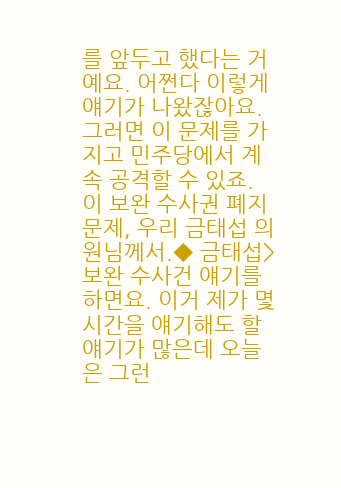를 앞두고 했다는 거예요. 어쩐다 이렇게 얘기가 나왔잖아요. 그러면 이 문제를 가지고 민주당에서 계속 공격할 수 있죠. 이 보완 수사권 폐지 문제, 우리 금태섭 의원님께서.◆ 금태섭> 보완 수사건 얘기를 하면요. 이거 제가 몇 시간을 얘기해도 할 얘기가 많은데 오늘은 그런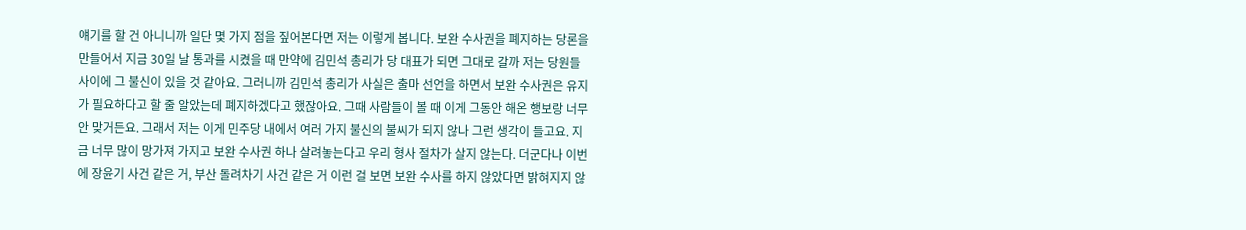얘기를 할 건 아니니까 일단 몇 가지 점을 짚어본다면 저는 이렇게 봅니다. 보완 수사권을 폐지하는 당론을 만들어서 지금 30일 날 통과를 시켰을 때 만약에 김민석 총리가 당 대표가 되면 그대로 갈까 저는 당원들 사이에 그 불신이 있을 것 같아요. 그러니까 김민석 총리가 사실은 출마 선언을 하면서 보완 수사권은 유지가 필요하다고 할 줄 알았는데 폐지하겠다고 했잖아요. 그때 사람들이 볼 때 이게 그동안 해온 행보랑 너무 안 맞거든요. 그래서 저는 이게 민주당 내에서 여러 가지 불신의 불씨가 되지 않나 그런 생각이 들고요. 지금 너무 많이 망가져 가지고 보완 수사권 하나 살려놓는다고 우리 형사 절차가 살지 않는다. 더군다나 이번에 장윤기 사건 같은 거, 부산 돌려차기 사건 같은 거 이런 걸 보면 보완 수사를 하지 않았다면 밝혀지지 않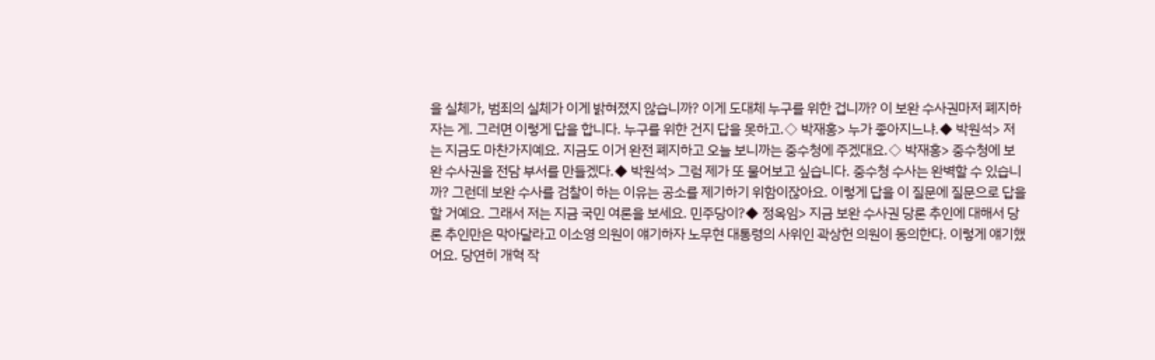을 실체가, 범죄의 실체가 이게 밝혀졌지 않습니까? 이게 도대체 누구를 위한 겁니까? 이 보완 수사권마저 폐지하자는 게. 그러면 이렇게 답을 합니다. 누구를 위한 건지 답을 못하고.◇ 박재홍> 누가 좋아지느냐.◆ 박원석> 저는 지금도 마찬가지예요. 지금도 이거 완전 폐지하고 오늘 보니까는 중수청에 주겠대요.◇ 박재홍> 중수청에 보완 수사권을 전담 부서를 만들겠다.◆ 박원석> 그럼 제가 또 물어보고 싶습니다. 중수청 수사는 완벽할 수 있습니까? 그런데 보완 수사를 검찰이 하는 이유는 공소를 제기하기 위함이잖아요. 이렇게 답을 이 질문에 질문으로 답을 할 거예요. 그래서 저는 지금 국민 여론을 보세요. 민주당이?◆ 정옥임> 지금 보완 수사권 당론 추인에 대해서 당론 추인만은 막아달라고 이소영 의원이 얘기하자 노무현 대통령의 사위인 곽상헌 의원이 동의한다. 이렇게 얘기했어요. 당연히 개혁 작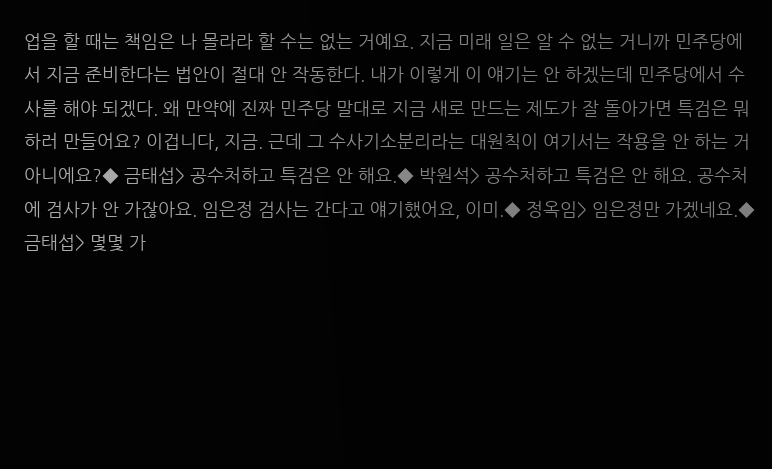업을 할 때는 책임은 나 몰라라 할 수는 없는 거예요. 지금 미래 일은 알 수 없는 거니까 민주당에서 지금 준비한다는 법안이 절대 안 작동한다. 내가 이렇게 이 얘기는 안 하겠는데 민주당에서 수사를 해야 되겠다. 왜 만약에 진짜 민주당 말대로 지금 새로 만드는 제도가 잘 돌아가면 특검은 뭐 하러 만들어요? 이겁니다, 지금. 근데 그 수사기소분리라는 대원칙이 여기서는 작용을 안 하는 거 아니에요?◆ 금태섭> 공수처하고 특검은 안 해요.◆ 박원석> 공수처하고 특검은 안 해요. 공수처에 검사가 안 가잖아요. 임은정 검사는 간다고 얘기했어요, 이미.◆ 정옥임> 임은정만 가겠네요.◆ 금태섭> 몇몇 가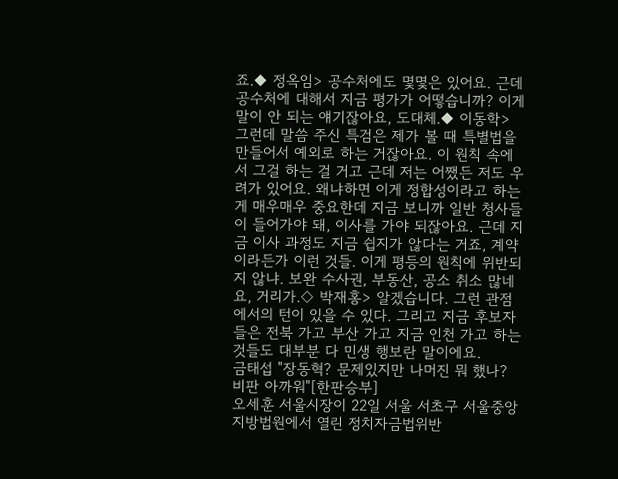죠.◆ 정옥임> 공수처에도 몇몇은 있어요. 근데 공수처에 대해서 지금 평가가 어떻습니까? 이게 말이 안 되는 얘기잖아요, 도대체.◆ 이동학> 그런데 말씀 주신 특검은 제가 볼 때 특별법을 만들어서 예외로 하는 거잖아요. 이 원칙 속에서 그걸 하는 걸 거고 근데 저는 어쨌든 저도 우려가 있어요. 왜냐하면 이게 정합성이라고 하는 게 매우매우 중요한데 지금 보니까 일반 청사들이 들어가야 돼, 이사를 가야 되잖아요. 근데 지금 이사 과정도 지금 쉽지가 않다는 거죠, 계약이라든가 이런 것들. 이게 평등의 원칙에 위반되지 않냐. 보완 수사권, 부동산, 공소 취소 많네요, 거리가.◇ 박재홍> 알겠습니다. 그런 관점에서의 턴이 있을 수 있다. 그리고 지금 후보자들은 전북 가고 부산 가고 지금 인천 가고 하는 것들도 대부분 다 민생 행보란 말이에요.
금태섭 "장동혁? 문제있지만 나머진 뭐 했나? 비판 아까워"[한판승부]
오세훈 서울시장이 22일 서울 서초구 서울중앙지방법원에서 열린 정치자금법위반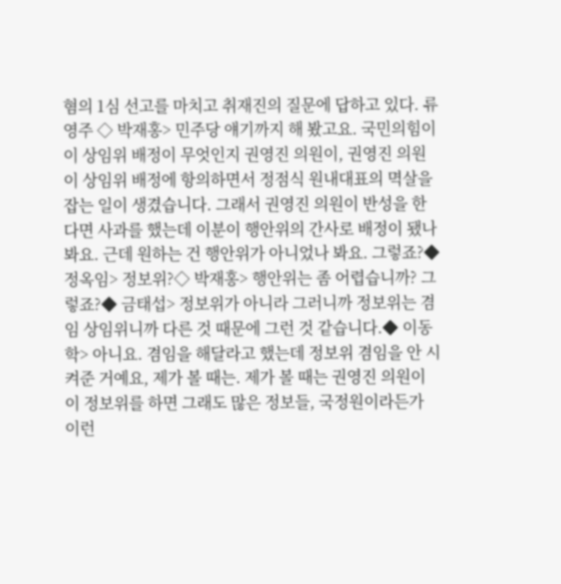혐의 1심 선고를 마치고 취재진의 질문에 답하고 있다. 류영주 ◇ 박재홍> 민주당 얘기까지 해 봤고요. 국민의힘이 이 상임위 배정이 무엇인지 권영진 의원이, 권영진 의원이 상임위 배정에 항의하면서 정점식 원내대표의 멱살을 잡는 일이 생겼습니다. 그래서 권영진 의원이 반성을 한다면 사과를 했는데 이분이 행안위의 간사로 배정이 됐나 봐요. 근데 원하는 건 행안위가 아니었나 봐요. 그렇죠?◆ 정옥임> 정보위?◇ 박재홍> 행안위는 좀 어렵습니까? 그렇죠?◆ 금태섭> 정보위가 아니라 그러니까 정보위는 겸임 상임위니까 다른 것 때문에 그런 것 같습니다.◆ 이동학> 아니요. 겸임을 해달라고 했는데 정보위 겸임을 안 시켜준 거예요, 제가 볼 때는. 제가 볼 때는 권영진 의원이 이 정보위를 하면 그래도 많은 정보들, 국정원이라든가 이런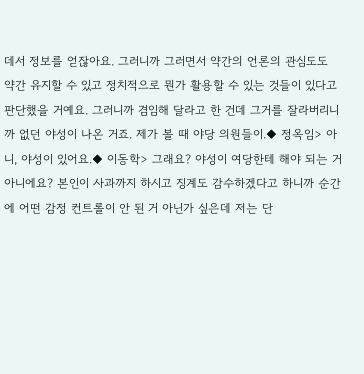데서 정보를 얻잖아요. 그러니까 그러면서 약간의 언론의 관심도도 약간 유지할 수 있고 정치적으로 뭔가 활용할 수 있는 것들이 있다고 판단했을 거예요. 그러니까 겸임해 달라고 한 건데 그거를 잘라버리니까 없던 야성이 나온 거죠. 제가 볼 때 야당 의원들이.◆ 정옥임> 아니, 야성이 있어요.◆ 이동학> 그래요? 야성이 여당한테 해야 되는 거 아니에요? 본인이 사과까지 하시고 징계도 감수하겠다고 하니까 순간에 어떤 감정 컨트롤이 안 된 거 아닌가 싶은데 저는 단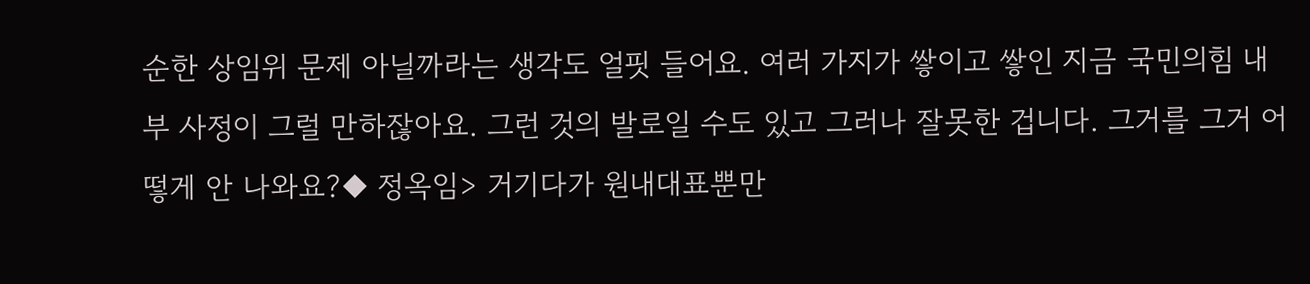순한 상임위 문제 아닐까라는 생각도 얼핏 들어요. 여러 가지가 쌓이고 쌓인 지금 국민의힘 내부 사정이 그럴 만하잖아요. 그런 것의 발로일 수도 있고 그러나 잘못한 겁니다. 그거를 그거 어떻게 안 나와요?◆ 정옥임> 거기다가 원내대표뿐만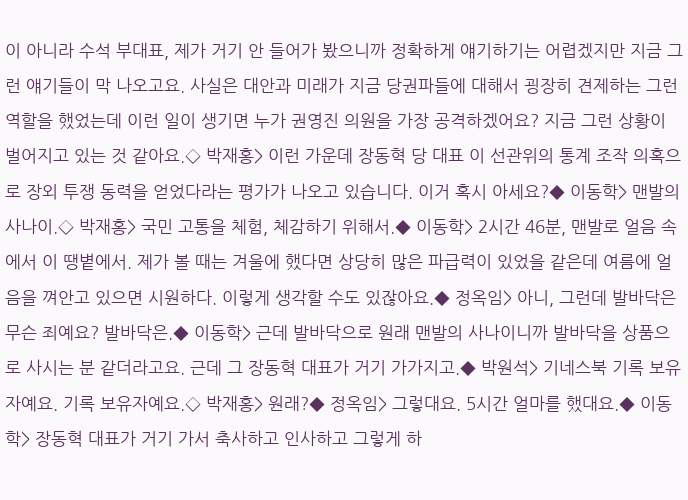이 아니라 수석 부대표, 제가 거기 안 들어가 봤으니까 정확하게 얘기하기는 어렵겠지만 지금 그런 얘기들이 막 나오고요. 사실은 대안과 미래가 지금 당권파들에 대해서 굉장히 견제하는 그런 역할을 했었는데 이런 일이 생기면 누가 권영진 의원을 가장 공격하겠어요? 지금 그런 상황이 벌어지고 있는 것 같아요.◇ 박재홍> 이런 가운데 장동혁 당 대표 이 선관위의 통계 조작 의혹으로 장외 투쟁 동력을 얻었다라는 평가가 나오고 있습니다. 이거 혹시 아세요?◆ 이동학> 맨발의 사나이.◇ 박재홍> 국민 고통을 체험, 체감하기 위해서.◆ 이동학> 2시간 46분, 맨발로 얼음 속에서 이 땡볕에서. 제가 볼 때는 겨울에 했다면 상당히 많은 파급력이 있었을 같은데 여름에 얼음을 껴안고 있으면 시원하다. 이렇게 생각할 수도 있잖아요.◆ 정옥임> 아니, 그런데 발바닥은 무슨 죄예요? 발바닥은.◆ 이동학> 근데 발바닥으로 원래 맨발의 사나이니까 발바닥을 상품으로 사시는 분 같더라고요. 근데 그 장동혁 대표가 거기 가가지고.◆ 박원석> 기네스북 기록 보유자예요. 기록 보유자예요.◇ 박재홍> 원래?◆ 정옥임> 그렇대요. 5시간 얼마를 했대요.◆ 이동학> 장동혁 대표가 거기 가서 축사하고 인사하고 그렇게 하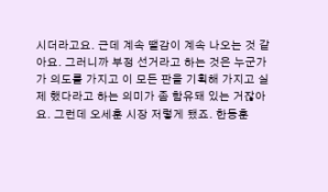시더라고요. 근데 계속 땔감이 계속 나오는 것 같아요. 그러니까 부정 선거라고 하는 것은 누군가가 의도를 가지고 이 모든 판을 기획해 가지고 실제 했다라고 하는 의미가 좀 함유돼 있는 거잖아요. 그런데 오세훈 시장 저렇게 됐죠. 한동훈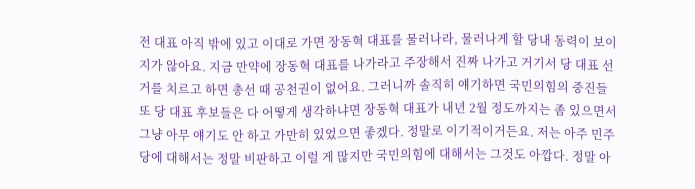전 대표 아직 밖에 있고 이대로 가면 장동혁 대표를 물러나라, 물러나게 할 당내 동력이 보이지가 않아요. 지금 만약에 장동혁 대표를 나가라고 주장해서 진짜 나가고 거기서 당 대표 선거를 치르고 하면 총선 때 공천권이 없어요. 그러니까 솔직히 얘기하면 국민의힘의 중진들 또 당 대표 후보들은 다 어떻게 생각하냐면 장동혁 대표가 내년 2월 정도까지는 좀 있으면서 그냥 아무 얘기도 안 하고 가만히 있었으면 좋겠다. 정말로 이기적이거든요. 저는 아주 민주당에 대해서는 정말 비판하고 이럴 게 많지만 국민의힘에 대해서는 그것도 아깝다. 정말 아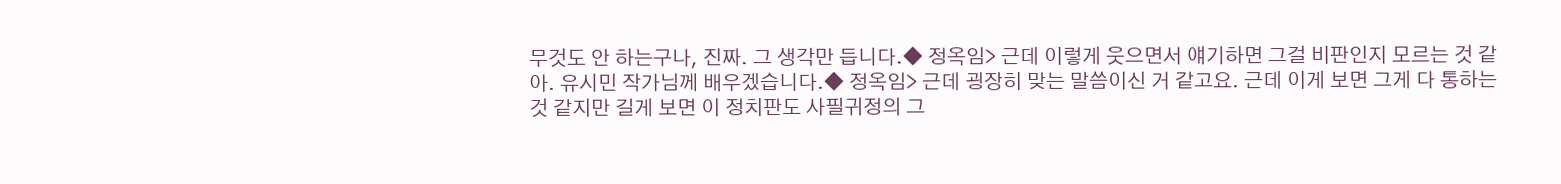무것도 안 하는구나, 진짜. 그 생각만 듭니다.◆ 정옥임> 근데 이렇게 웃으면서 얘기하면 그걸 비판인지 모르는 것 같아. 유시민 작가님께 배우겠습니다.◆ 정옥임> 근데 굉장히 맞는 말씀이신 거 같고요. 근데 이게 보면 그게 다 통하는 것 같지만 길게 보면 이 정치판도 사필귀정의 그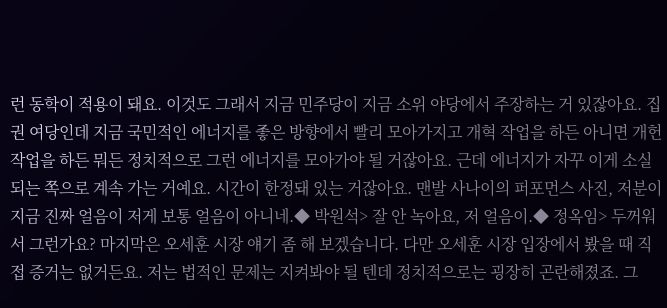런 동학이 적용이 돼요. 이것도 그래서 지금 민주당이 지금 소위 야당에서 주장하는 거 있잖아요. 집권 여당인데 지금 국민적인 에너지를 좋은 방향에서 빨리 모아가지고 개혁 작업을 하든 아니면 개헌 작업을 하든 뭐든 정치적으로 그런 에너지를 모아가야 될 거잖아요. 근데 에너지가 자꾸 이게 소실되는 쪽으로 계속 가는 거예요. 시간이 한정돼 있는 거잖아요. 맨발 사나이의 퍼포먼스 사진, 저분이 지금 진짜 얼음이 저게 보통 얼음이 아니네.◆ 박원석> 잘 안 녹아요, 저 얼음이.◆ 정옥임> 두꺼워서 그런가요? 마지막은 오세훈 시장 얘기 좀 해 보겠습니다. 다만 오세훈 시장 입장에서 봤을 때 직접 증거는 없거든요. 저는 법적인 문제는 지켜봐야 될 텐데 정치적으로는 굉장히 곤란해졌죠. 그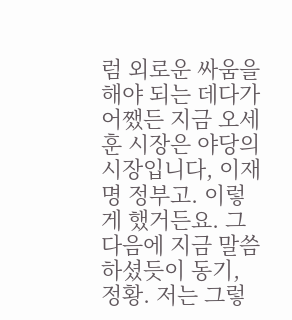럼 외로운 싸움을 해야 되는 데다가 어쨌든 지금 오세훈 시장은 야당의 시장입니다, 이재명 정부고. 이렇게 했거든요. 그다음에 지금 말씀하셨듯이 동기, 정황. 저는 그렇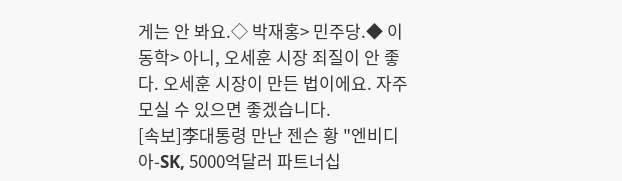게는 안 봐요.◇ 박재홍> 민주당.◆ 이동학> 아니, 오세훈 시장 죄질이 안 좋다. 오세훈 시장이 만든 법이에요. 자주 모실 수 있으면 좋겠습니다.
[속보]李대통령 만난 젠슨 황 "엔비디아-SK, 5000억달러 파트너십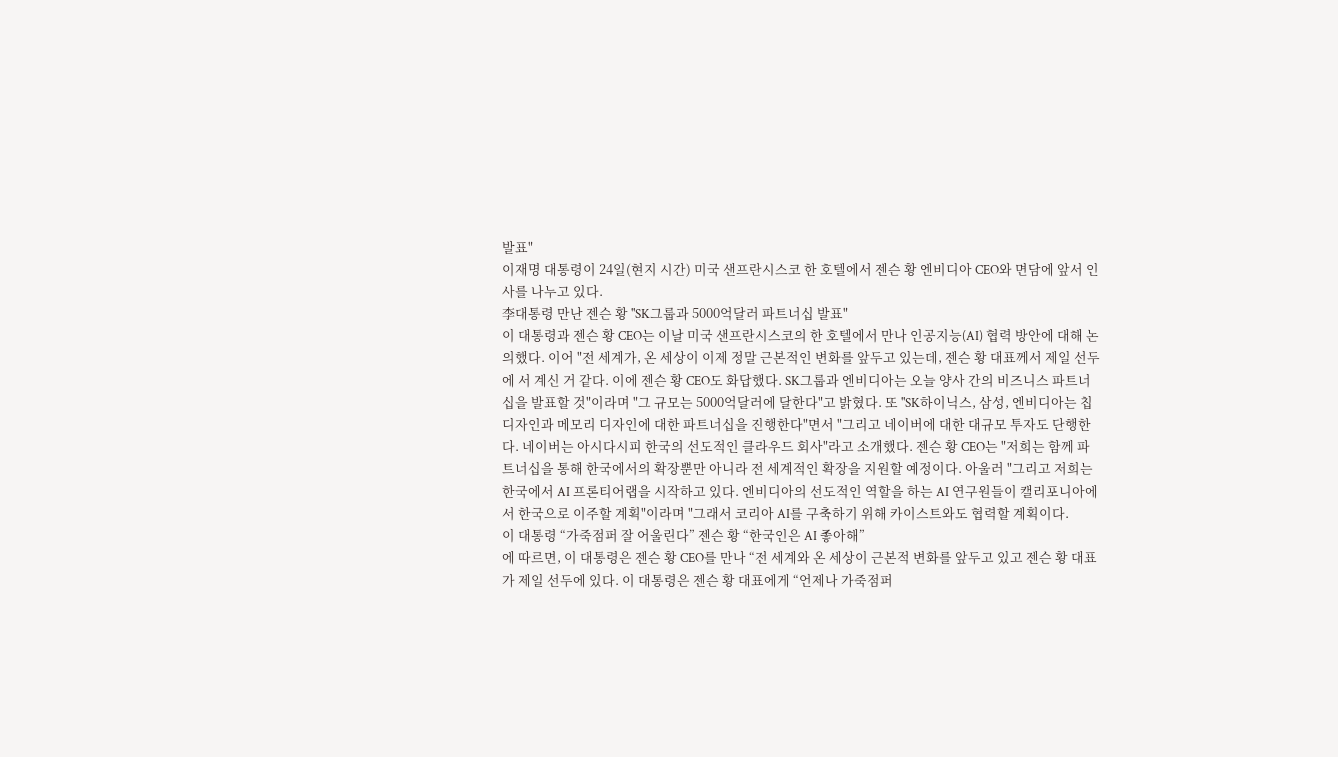발표"
이재명 대통령이 24일(현지 시간) 미국 샌프란시스코 한 호텔에서 젠슨 황 엔비디아 CEO와 면담에 앞서 인사를 나누고 있다.
李대통령 만난 젠슨 황 "SK그룹과 5000억달러 파트너십 발표"
이 대통령과 젠슨 황 CEO는 이날 미국 샌프란시스코의 한 호텔에서 만나 인공지능(AI) 협력 방안에 대해 논의했다. 이어 "전 세계가, 온 세상이 이제 정말 근본적인 변화를 앞두고 있는데, 젠슨 황 대표께서 제일 선두에 서 계신 거 같다. 이에 젠슨 황 CEO도 화답했다. SK그룹과 엔비디아는 오늘 양사 간의 비즈니스 파트너십을 발표할 것"이라며 "그 규모는 5000억달러에 달한다"고 밝혔다. 또 "SK하이닉스, 삼성, 엔비디아는 칩 디자인과 메모리 디자인에 대한 파트너십을 진행한다"면서 "그리고 네이버에 대한 대규모 투자도 단행한다. 네이버는 아시다시피 한국의 선도적인 클라우드 회사"라고 소개했다. 젠슨 황 CEO는 "저희는 함께 파트너십을 통해 한국에서의 확장뿐만 아니라 전 세계적인 확장을 지원할 예정이다. 아울러 "그리고 저희는 한국에서 AI 프론티어랩을 시작하고 있다. 엔비디아의 선도적인 역할을 하는 AI 연구원들이 캘리포니아에서 한국으로 이주할 계획"이라며 "그래서 코리아 AI를 구축하기 위해 카이스트와도 협력할 계획이다.
이 대통령 “가죽점퍼 잘 어울린다” 젠슨 황 “한국인은 AI 좋아해”
에 따르면, 이 대통령은 젠슨 황 CEO를 만나 “전 세계와 온 세상이 근본적 변화를 앞두고 있고 젠슨 황 대표가 제일 선두에 있다. 이 대통령은 젠슨 황 대표에게 “언제나 가죽점퍼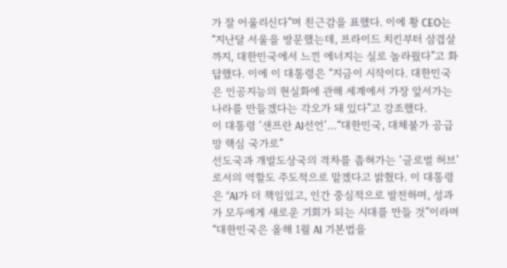가 잘 어울리신다”며 친근감을 표했다. 이에 황 CEO는 “지난달 서울을 방문했는데, 프라이드 치킨부터 삼겹살까지, 대한민국에서 느낀 에너지는 실로 놀라웠다”고 화답했다. 이에 이 대통령은 “지금이 시작이다. 대한민국은 인공지능의 현실화에 관해 세계에서 가장 앞서가는 나라를 만들겠다는 각오가 돼 있다”고 강조했다.
이 대통령 ‘샌프란 AI선언’…“대한민국, 대체불가 공급망 핵심 국가로”
선도국과 개발도상국의 격차를 좁혀가는 ‘글로벌 허브’로서의 역할도 주도적으로 맡겠다고 밝혔다. 이 대통령은 “AI가 더 책임있고, 인간 중심적으로 발전하며, 성과가 모두에게 새로운 기회가 되는 시대를 만들 것”이라며 “대한민국은 올해 1월 AI 기본법을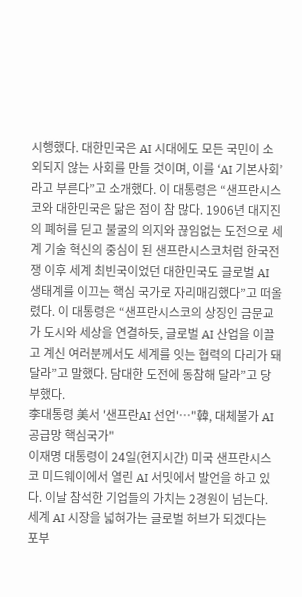시행했다. 대한민국은 AI 시대에도 모든 국민이 소외되지 않는 사회를 만들 것이며, 이를 ‘AI 기본사회’라고 부른다”고 소개했다. 이 대통령은 “샌프란시스코와 대한민국은 닮은 점이 참 많다. 1906년 대지진의 폐허를 딛고 불굴의 의지와 끊임없는 도전으로 세계 기술 혁신의 중심이 된 샌프란시스코처럼 한국전쟁 이후 세계 최빈국이었던 대한민국도 글로벌 AI 생태계를 이끄는 핵심 국가로 자리매김했다”고 떠올렸다. 이 대통령은 “샌프란시스코의 상징인 금문교가 도시와 세상을 연결하듯, 글로벌 AI 산업을 이끌고 계신 여러분께서도 세계를 잇는 협력의 다리가 돼 달라”고 말했다. 담대한 도전에 동참해 달라”고 당부했다.
李대통령 美서 '샌프란AI 선언'…"韓, 대체불가 AI공급망 핵심국가"
이재명 대통령이 24일(현지시간) 미국 샌프란시스코 미드웨이에서 열린 AI 서밋에서 발언을 하고 있다. 이날 참석한 기업들의 가치는 2경원이 넘는다. 세계 AI 시장을 넓혀가는 글로벌 허브가 되겠다는 포부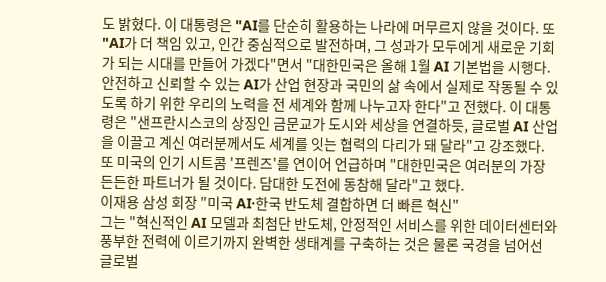도 밝혔다. 이 대통령은 "AI를 단순히 활용하는 나라에 머무르지 않을 것이다. 또 "AI가 더 책임 있고, 인간 중심적으로 발전하며, 그 성과가 모두에게 새로운 기회가 되는 시대를 만들어 가겠다"면서 "대한민국은 올해 1월 AI 기본법을 시행다. 안전하고 신뢰할 수 있는 AI가 산업 현장과 국민의 삶 속에서 실제로 작동될 수 있도록 하기 위한 우리의 노력을 전 세계와 함께 나누고자 한다"고 전했다. 이 대통령은 "샌프란시스코의 상징인 금문교가 도시와 세상을 연결하듯, 글로벌 AI 산업을 이끌고 계신 여러분께서도 세계를 잇는 협력의 다리가 돼 달라"고 강조했다. 또 미국의 인기 시트콤 '프렌즈'를 연이어 언급하며 "대한민국은 여러분의 가장 든든한 파트너가 될 것이다. 담대한 도전에 동참해 달라"고 했다.
이재용 삼성 회장 "미국 AI·한국 반도체 결합하면 더 빠른 혁신"
그는 "혁신적인 AI 모델과 최첨단 반도체, 안정적인 서비스를 위한 데이터센터와 풍부한 전력에 이르기까지 완벽한 생태계를 구축하는 것은 물론 국경을 넘어선 글로벌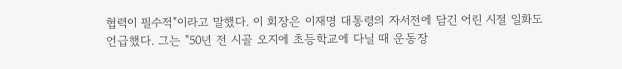협력이 필수적"이라고 말했다. 이 회장은 이재명 대통령의 자서전에 담긴 어린 시절 일화도 언급했다. 그는 "50년 전 시골 오지에 초등학교에 다닐 때 운동장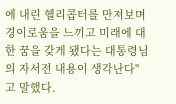에 내린 헬리콥터를 만져보며 경이로움을 느끼고 미래에 대한 꿈을 갖게 됐다는 대통령님의 자서전 내용이 생각난다"고 말했다.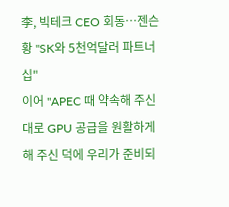李, 빅테크 CEO 회동…젠슨황 "SK와 5천억달러 파트너십"
이어 "APEC 때 약속해 주신 대로 GPU 공급을 원활하게 해 주신 덕에 우리가 준비되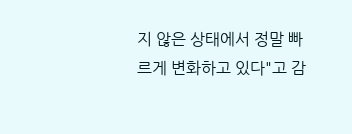지 않은 상태에서 정말 빠르게 변화하고 있다"고 감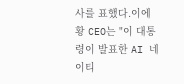사를 표했다.이에 황 CEO는 "이 대통령이 발표한 AI 네이티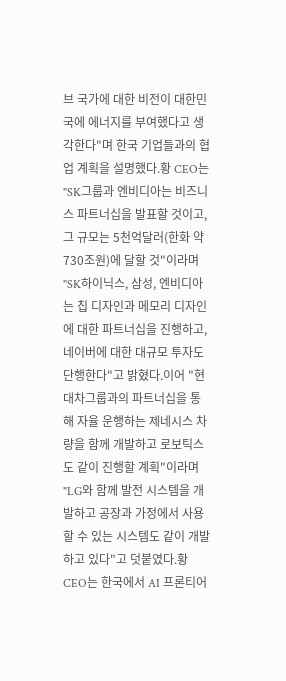브 국가에 대한 비전이 대한민국에 에너지를 부여했다고 생각한다"며 한국 기업들과의 협업 계획을 설명했다.황 CEO는 "SK그룹과 엔비디아는 비즈니스 파트너십을 발표할 것이고, 그 규모는 5천억달러(한화 약 730조원)에 달할 것"이라며 "SK하이닉스, 삼성, 엔비디아는 칩 디자인과 메모리 디자인에 대한 파트너십을 진행하고, 네이버에 대한 대규모 투자도 단행한다"고 밝혔다.이어 "현대차그룹과의 파트너십을 통해 자율 운행하는 제네시스 차량을 함께 개발하고 로보틱스도 같이 진행할 계획"이라며 "LG와 함께 발전 시스템을 개발하고 공장과 가정에서 사용할 수 있는 시스템도 같이 개발하고 있다"고 덧붙였다.황 CEO는 한국에서 AI 프론티어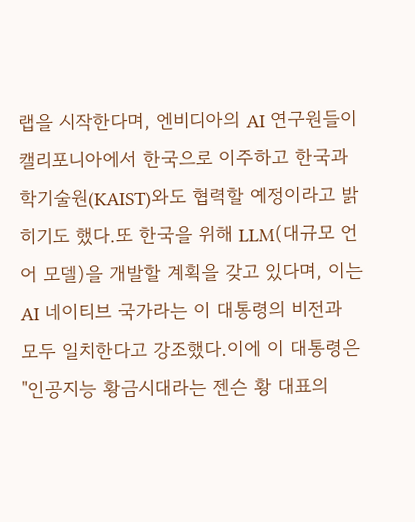랩을 시작한다며, 엔비디아의 AI 연구원들이 캘리포니아에서 한국으로 이주하고 한국과학기술원(KAIST)와도 협력할 예정이라고 밝히기도 했다.또 한국을 위해 LLM(대규모 언어 모델)을 개발할 계획을 갖고 있다며, 이는 AI 네이티브 국가라는 이 대통령의 비전과 모두 일치한다고 강조했다.이에 이 대통령은 "인공지능 황금시대라는 젠슨 황 대표의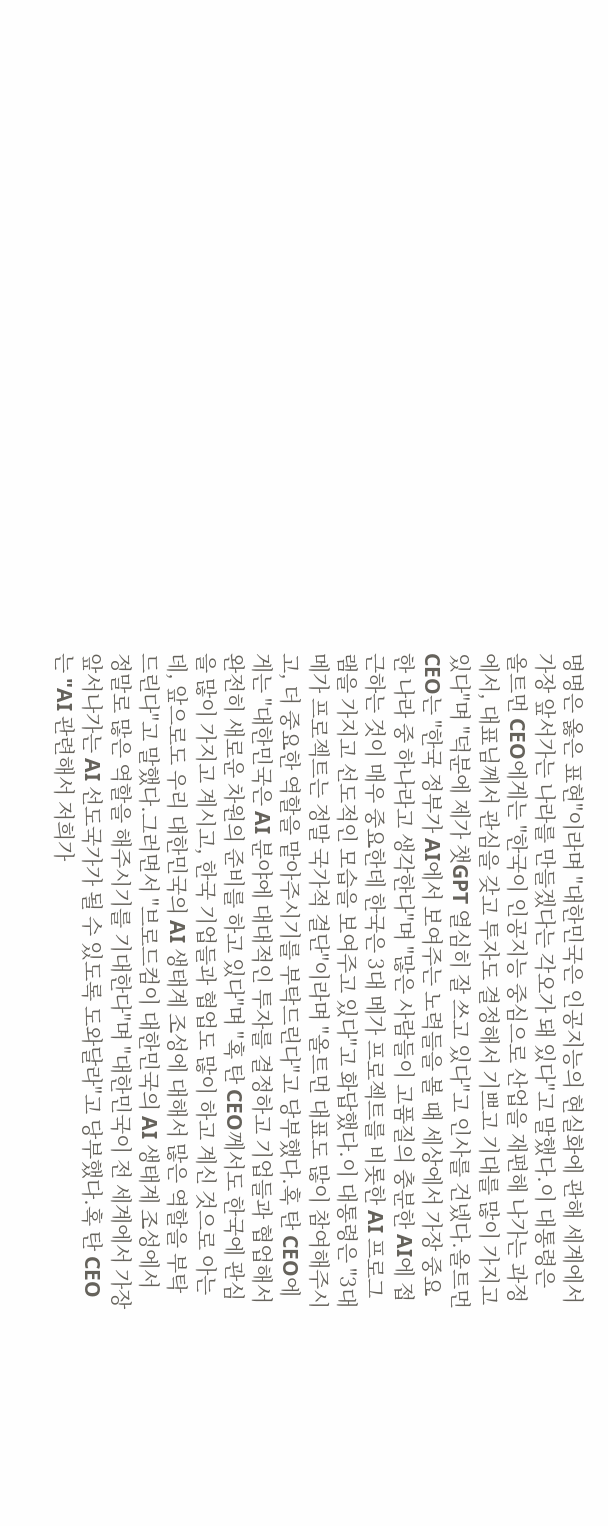명명은 옳은 표현"이라며 "대한민국은 인공지능의 현실화에 관해 세계에서 가장 앞서가는 나라를 만들겠다는 각오가 돼 있다"고 말했다.이 대통령은 올트먼 CEO에게는 "한국이 인공지능 중심으로 산업을 재편해 나가는 과정에서, 대표님께서 관심을 갖고 투자도 결정해서 기쁘고 기대를 많이 가지고 있다"며 "덕분에 제가 챗GPT 열심히 잘 쓰고 있다"고 인사를 건넸다.올트먼 CEO는 "한국 정부가 AI에서 보여주는 노력들을 볼 때 세상에서 가장 중요한 나라 중 하나라고 생각한다"며 "많은 사람들이 고품질의 충분한 AI에 접근하는 것이 매우 중요한데 한국은 3대 메가 프로젝트를 비롯한 AI 프로그램을 가지고 선도적인 모습을 보여주고 있다"고 화답했다.이 대통령은 "3대 메가 프로젝트는 정말 국가적 결단"이라며 "올트먼 대표도 많이 참여해주시고, 더 중요한 역할을 맡아주시기를 부탁드린다"고 당부했다.혹 탄 CEO에게는 "대한민국은 AI 분야에 대대적인 투자를 결정하고 기업들과 협업해서 완전히 새로운 차원의 준비를 하고 있다"며 "혹 탄 CEO께서도 한국에 관심을 많이 가지고 계시고, 한국 기업들과 협업도 많이 하고 계신 것으로 아는데, 앞으로도 우리 대한민국의 AI 생태계 조성에 대해서 많은 역할을 부탁드린다"고 말했다.그러면서 "브로드컴이 대한민국의 AI 생태계 조성에서 정말로 많은 역할을 해주시기를 기대한다"며 "대한민국이 전 세계에서 가장 앞서나가는 AI 선도국가가 될 수 있도록 도와달라"고 당부했다.혹 탄 CEO는 "AI 관련해서 저희가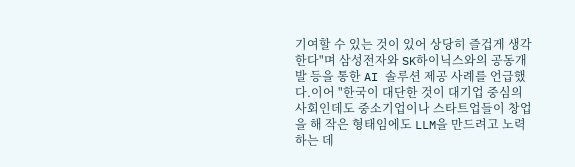기여할 수 있는 것이 있어 상당히 즐겁게 생각한다"며 삼성전자와 SK하이닉스와의 공동개발 등을 통한 AI 솔루션 제공 사례를 언급했다.이어 "한국이 대단한 것이 대기업 중심의 사회인데도 중소기업이나 스타트업들이 창업을 해 작은 형태임에도 LLM을 만드려고 노력하는 데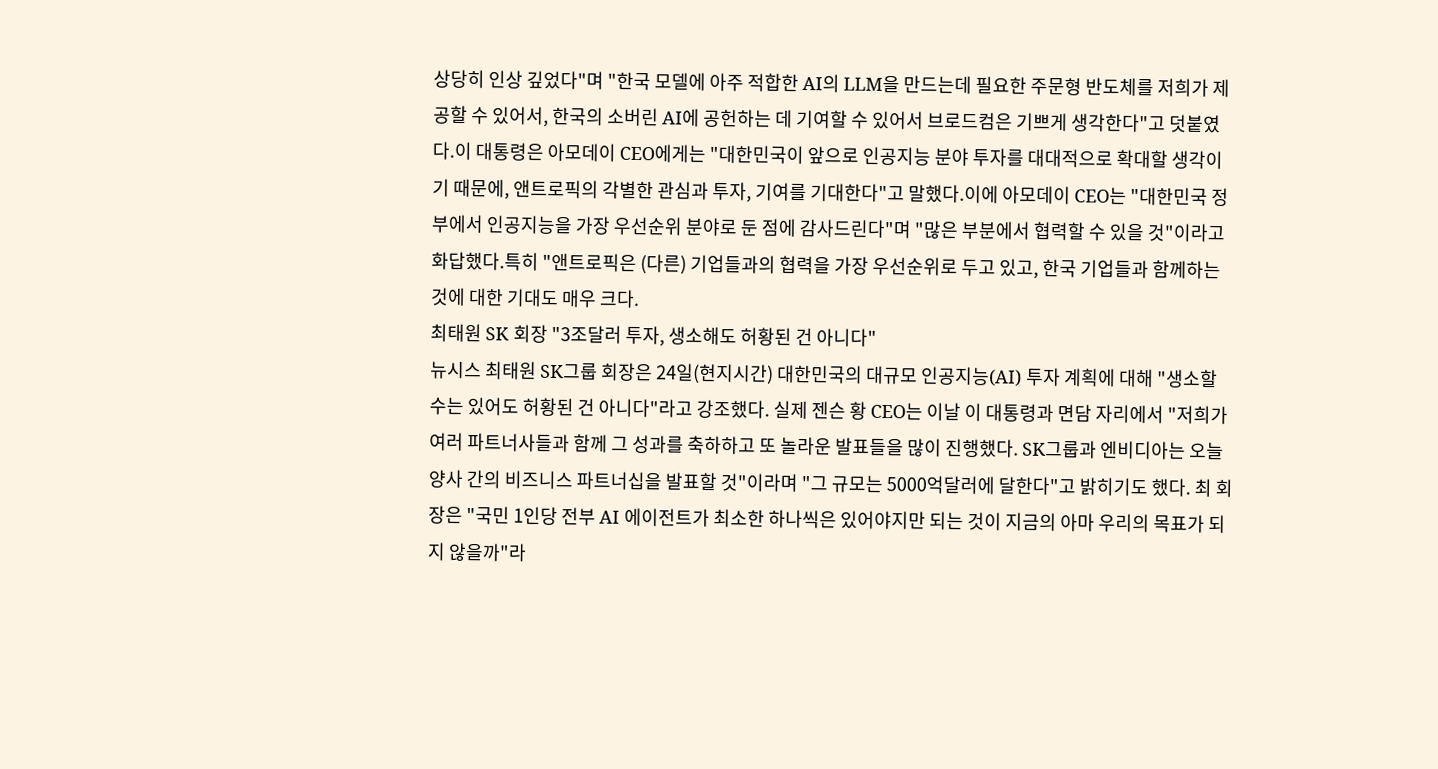상당히 인상 깊었다"며 "한국 모델에 아주 적합한 AI의 LLM을 만드는데 필요한 주문형 반도체를 저희가 제공할 수 있어서, 한국의 소버린 AI에 공헌하는 데 기여할 수 있어서 브로드컴은 기쁘게 생각한다"고 덧붙였다.이 대통령은 아모데이 CEO에게는 "대한민국이 앞으로 인공지능 분야 투자를 대대적으로 확대할 생각이기 때문에, 앤트로픽의 각별한 관심과 투자, 기여를 기대한다"고 말했다.이에 아모데이 CEO는 "대한민국 정부에서 인공지능을 가장 우선순위 분야로 둔 점에 감사드린다"며 "많은 부분에서 협력할 수 있을 것"이라고 화답했다.특히 "앤트로픽은 (다른) 기업들과의 협력을 가장 우선순위로 두고 있고, 한국 기업들과 함께하는 것에 대한 기대도 매우 크다.
최태원 SK 회장 "3조달러 투자, 생소해도 허황된 건 아니다"
뉴시스 최태원 SK그룹 회장은 24일(현지시간) 대한민국의 대규모 인공지능(AI) 투자 계획에 대해 "생소할 수는 있어도 허황된 건 아니다"라고 강조했다. 실제 젠슨 황 CEO는 이날 이 대통령과 면담 자리에서 "저희가 여러 파트너사들과 함께 그 성과를 축하하고 또 놀라운 발표들을 많이 진행했다. SK그룹과 엔비디아는 오늘 양사 간의 비즈니스 파트너십을 발표할 것"이라며 "그 규모는 5000억달러에 달한다"고 밝히기도 했다. 최 회장은 "국민 1인당 전부 AI 에이전트가 최소한 하나씩은 있어야지만 되는 것이 지금의 아마 우리의 목표가 되지 않을까"라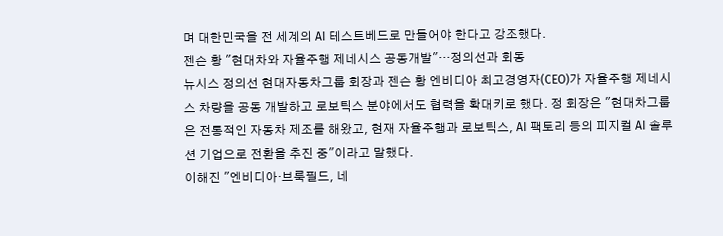며 대한민국을 전 세계의 AI 테스트베드로 만들어야 한다고 강조했다.
젠슨 황 "현대차와 자율주행 제네시스 공동개발"…정의선과 회동
뉴시스 정의선 현대자동차그룹 회장과 젠슨 황 엔비디아 최고경영자(CEO)가 자율주행 제네시스 차량을 공동 개발하고 로보틱스 분야에서도 협력을 확대키로 했다. 정 회장은 "현대차그룹은 전통적인 자동차 제조를 해왔고, 현재 자율주행과 로보틱스, AI 팩토리 등의 피지컬 AI 솔루션 기업으로 전환을 추진 중"이라고 말했다.
이해진 "엔비디아·브룩필드, 네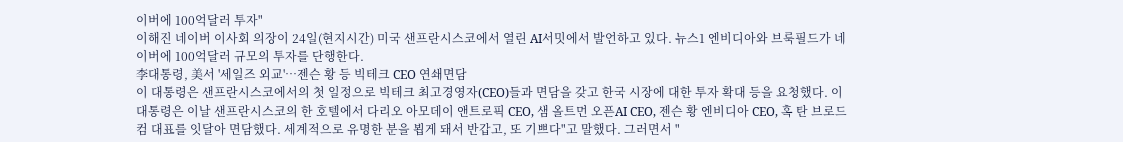이버에 100억달러 투자"
이해진 네이버 이사회 의장이 24일(현지시간) 미국 샌프란시스코에서 열린 AI서밋에서 발언하고 있다. 뉴스1 엔비디아와 브룩필드가 네이버에 100억달러 규모의 투자를 단행한다.
李대통령, 美서 '세일즈 외교'…젠슨 황 등 빅테크 CEO 연쇄면담
이 대통령은 샌프란시스코에서의 첫 일정으로 빅테크 최고경영자(CEO)들과 면담을 갖고 한국 시장에 대한 투자 확대 등을 요청했다. 이 대통령은 이날 샌프란시스코의 한 호텔에서 다리오 아모데이 앤트로픽 CEO, 샘 올트먼 오픈AI CEO, 젠슨 황 엔비디아 CEO, 혹 탄 브로드컴 대표를 잇달아 면담했다. 세계적으로 유명한 분을 뵙게 돼서 반갑고, 또 기쁘다"고 말했다. 그러면서 "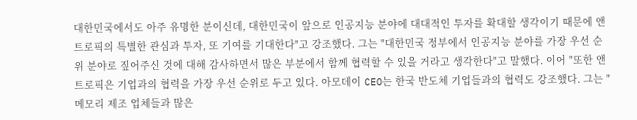대한민국에서도 아주 유명한 분이신데, 대한민국이 앞으로 인공지능 분야에 대대적인 투자를 확대할 생각이기 때문에 앤트로픽의 특별한 관심과 투자, 또 기여를 기대한다"고 강조했다. 그는 "대한민국 정부에서 인공지능 분야를 가장 우선 순위 분야로 짚어주신 것에 대해 감사하면서 많은 부분에서 함께 협력할 수 있을 거라고 생각한다"고 말했다. 이어 "또한 앤트로픽은 기업과의 협력을 가장 우선 순위로 두고 있다. 아모데이 CEO는 한국 반도체 기업들과의 협력도 강조했다. 그는 "메모리 제조 업체들과 많은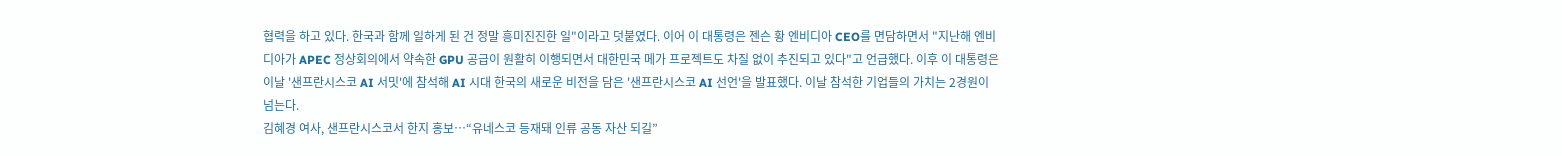협력을 하고 있다. 한국과 함께 일하게 된 건 정말 흥미진진한 일"이라고 덧붙였다. 이어 이 대통령은 젠슨 황 엔비디아 CEO를 면담하면서 "지난해 엔비디아가 APEC 정상회의에서 약속한 GPU 공급이 원활히 이행되면서 대한민국 메가 프로젝트도 차질 없이 추진되고 있다"고 언급했다. 이후 이 대통령은 이날 '샌프란시스코 AI 서밋'에 참석해 AI 시대 한국의 새로운 비전을 담은 '샌프란시스코 AI 선언'을 발표했다. 이날 참석한 기업들의 가치는 2경원이 넘는다.
김혜경 여사, 샌프란시스코서 한지 홍보…“유네스코 등재돼 인류 공동 자산 되길”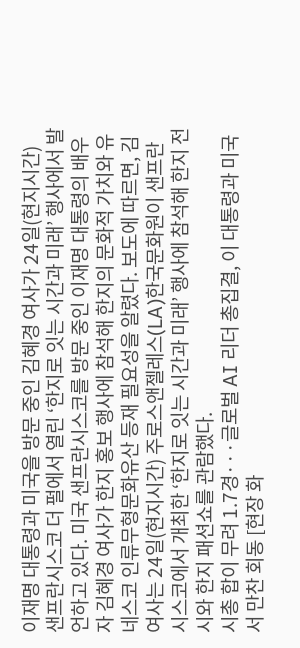이재명 대통령과 미국을 방문 중인 김혜경 여사가 24일(현지시간) 샌프란시스코 더 펄에서 열린 ‘한지로 잇는 시간과 미래’ 행사에서 발언하고 있다. 미국 샌프란시스코를 방문 중인 이재명 대통령의 배우자 김혜경 여사가 한지 홍보 행사에 참석해 한지의 문화적 가치와 유네스코 인류무형문화유산 등재 필요성을 알렸다. 보도에 따르면, 김 여사는 24일(현지시간) 주로스앤젤레스(LA)한국문화원이 샌프란시스코에서 개최한 ‘한지로 잇는 시간과 미래’ 행사에 참석해 한지 전시와 한지 패션쇼를 관람했다.
시총 합이 무려 1.7경···글로벌 AI 리더 총집결, 이 대통령과 미국서 만찬 회동 [현장 화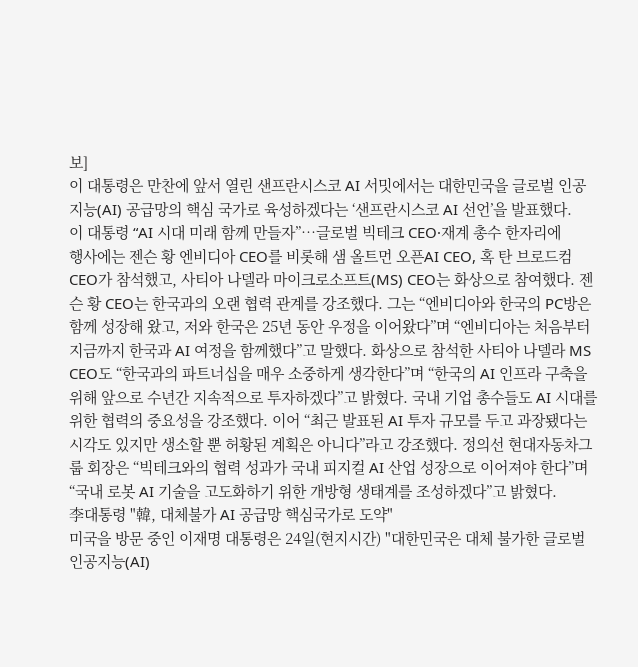보]
이 대통령은 만찬에 앞서 열린 샌프란시스코 AI 서밋에서는 대한민국을 글로벌 인공지능(AI) 공급망의 핵심 국가로 육성하겠다는 ‘샌프란시스코 AI 선언’을 발표했다.
이 대통령 “AI 시대 미래 함께 만들자”…글로벌 빅테크 CEO·재계 총수 한자리에
행사에는 젠슨 황 엔비디아 CEO를 비롯해 샘 올트먼 오픈AI CEO, 혹 탄 브로드컴 CEO가 참석했고, 사티아 나델라 마이크로소프트(MS) CEO는 화상으로 참여했다. 젠슨 황 CEO는 한국과의 오랜 협력 관계를 강조했다. 그는 “엔비디아와 한국의 PC방은 함께 성장해 왔고, 저와 한국은 25년 동안 우정을 이어왔다”며 “엔비디아는 처음부터 지금까지 한국과 AI 여정을 함께했다”고 말했다. 화상으로 참석한 사티아 나델라 MS CEO도 “한국과의 파트너십을 매우 소중하게 생각한다”며 “한국의 AI 인프라 구축을 위해 앞으로 수년간 지속적으로 투자하겠다”고 밝혔다. 국내 기업 총수들도 AI 시대를 위한 협력의 중요성을 강조했다. 이어 “최근 발표된 AI 투자 규모를 두고 과장됐다는 시각도 있지만 생소할 뿐 허황된 계획은 아니다”라고 강조했다. 정의선 현대자동차그룹 회장은 “빅테크와의 협력 성과가 국내 피지컬 AI 산업 성장으로 이어져야 한다”며 “국내 로봇 AI 기술을 고도화하기 위한 개방형 생태계를 조성하겠다”고 밝혔다.
李대통령 "韓, 대체불가 AI 공급망 핵심국가로 도약"
미국을 방문 중인 이재명 대통령은 24일(현지시간) "대한민국은 대체 불가한 글로벌 인공지능(AI)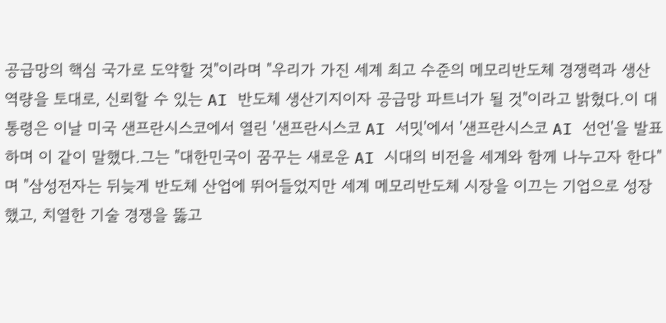공급망의 핵심 국가로 도약할 것"이라며 "우리가 가진 세계 최고 수준의 메모리반도체 경쟁력과 생산 역량을 토대로, 신뢰할 수 있는 AI 반도체 생산기지이자 공급망 파트너가 될 것"이라고 밝혔다.이 대통령은 이날 미국 샌프란시스코에서 열린 '샌프란시스코 AI 서밋'에서 '샌프란시스코 AI 선언'을 발표하며 이 같이 말했다.그는 "대한민국이 꿈꾸는 새로운 AI 시대의 비전을 세계와 함께 나누고자 한다"며 "삼성전자는 뒤늦게 반도체 산업에 뛰어들었지만 세계 메모리반도체 시장을 이끄는 기업으로 성장했고, 치열한 기술 경쟁을 뚫고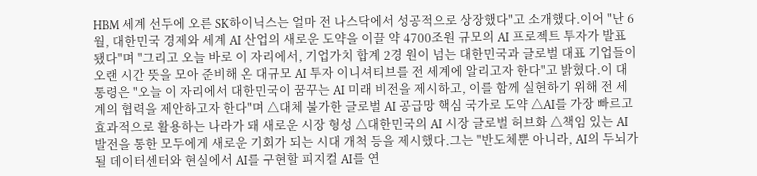HBM 세계 선두에 오른 SK하이닉스는 얼마 전 나스닥에서 성공적으로 상장했다"고 소개했다.이어 "난 6월, 대한민국 경제와 세계 AI 산업의 새로운 도약을 이끌 약 4700조원 규모의 AI 프로젝트 투자가 발표됐다"며 "그리고 오늘 바로 이 자리에서, 기업가치 합계 2경 원이 넘는 대한민국과 글로벌 대표 기업들이 오랜 시간 뜻을 모아 준비해 온 대규모 AI 투자 이니셔티브를 전 세계에 알리고자 한다"고 밝혔다.이 대통령은 "오늘 이 자리에서 대한민국이 꿈꾸는 AI 미래 비전을 제시하고, 이를 함께 실현하기 위해 전 세계의 협력을 제안하고자 한다"며 △대체 불가한 글로벌 AI 공급망 핵심 국가로 도약 △AI를 가장 빠르고 효과적으로 활용하는 나라가 돼 새로운 시장 형성 △대한민국의 AI 시장 글로벌 허브화 △책임 있는 AI 발전을 통한 모두에게 새로운 기회가 되는 시대 개척 등을 제시했다.그는 "반도체뿐 아니라, AI의 두뇌가 될 데이터센터와 현실에서 AI를 구현할 피지컬 AI를 연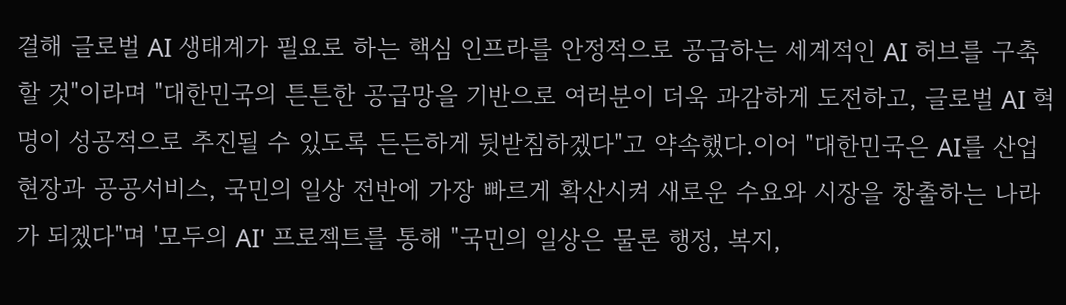결해 글로벌 AI 생태계가 필요로 하는 핵심 인프라를 안정적으로 공급하는 세계적인 AI 허브를 구축할 것"이라며 "대한민국의 튼튼한 공급망을 기반으로 여러분이 더욱 과감하게 도전하고, 글로벌 AI 혁명이 성공적으로 추진될 수 있도록 든든하게 뒷받침하겠다"고 약속했다.이어 "대한민국은 AI를 산업 현장과 공공서비스, 국민의 일상 전반에 가장 빠르게 확산시켜 새로운 수요와 시장을 창출하는 나라가 되겠다"며 '모두의 AI' 프로젝트를 통해 "국민의 일상은 물론 행정, 복지,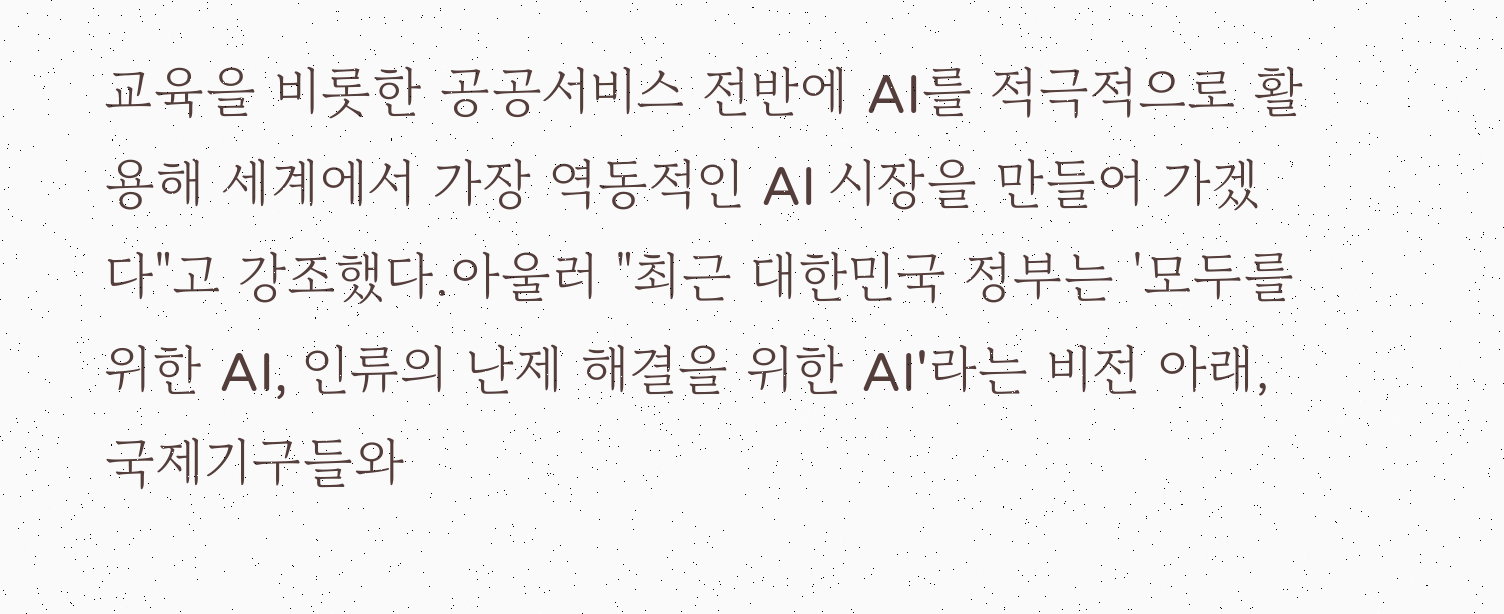교육을 비롯한 공공서비스 전반에 AI를 적극적으로 활용해 세계에서 가장 역동적인 AI 시장을 만들어 가겠다"고 강조했다.아울러 "최근 대한민국 정부는 '모두를 위한 AI, 인류의 난제 해결을 위한 AI'라는 비전 아래, 국제기구들와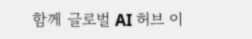함께 글로벌 AI 허브 이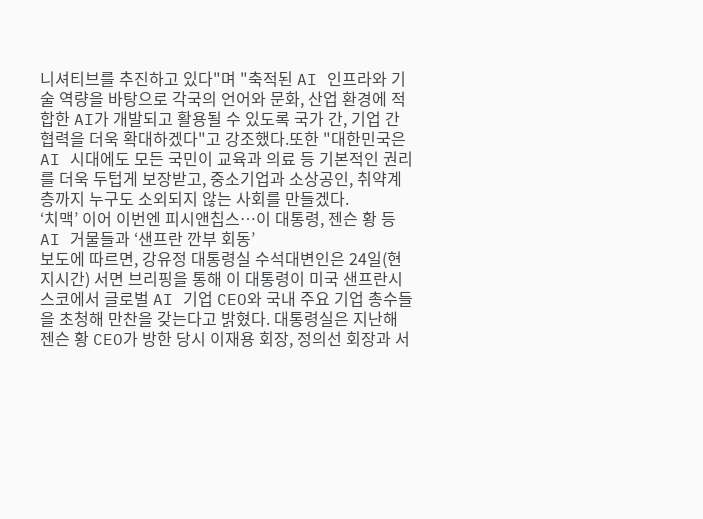니셔티브를 추진하고 있다"며 "축적된 AI 인프라와 기술 역량을 바탕으로 각국의 언어와 문화, 산업 환경에 적합한 AI가 개발되고 활용될 수 있도록 국가 간, 기업 간 협력을 더욱 확대하겠다"고 강조했다.또한 "대한민국은 AI 시대에도 모든 국민이 교육과 의료 등 기본적인 권리를 더욱 두텁게 보장받고, 중소기업과 소상공인, 취약계층까지 누구도 소외되지 않는 사회를 만들겠다.
‘치맥’ 이어 이번엔 피시앤칩스…이 대통령, 젠슨 황 등 AI 거물들과 ‘샌프란 깐부 회동’
보도에 따르면, 강유정 대통령실 수석대변인은 24일(현지시간) 서면 브리핑을 통해 이 대통령이 미국 샌프란시스코에서 글로벌 AI 기업 CEO와 국내 주요 기업 총수들을 초청해 만찬을 갖는다고 밝혔다. 대통령실은 지난해 젠슨 황 CEO가 방한 당시 이재용 회장, 정의선 회장과 서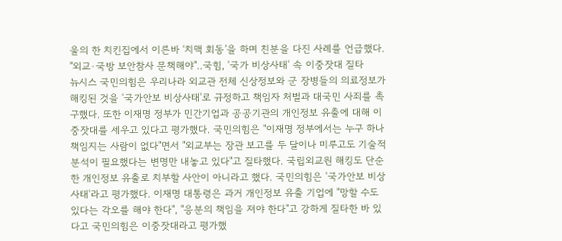울의 한 치킨집에서 이른바 ‘치맥 회동’을 하며 친분을 다진 사례를 언급했다.
"외교·국방 보안참사 문책해야"..국힘, '국가 비상사태' 속 이중잣대 질타
뉴시스 국민의힘은 우리나라 외교관 전체 신상정보와 군 장병들의 의료정보가 해킹된 것을 '국가안보 비상사태'로 규정하고 책임자 처벌과 대국민 사죄를 촉구했다. 또한 이재명 정부가 민간기업과 공공기관의 개인정보 유출에 대해 이중잣대를 세우고 있다고 평가했다. 국민의힘은 "이재명 정부에서는 누구 하나 책임지는 사람이 없다"면서 "외교부는 장관 보고를 두 달이나 미루고도 기술적 분석이 필요했다는 변명만 내놓고 있다"고 질타했다. 국립외교원 해킹도 단순한 개인정보 유출로 치부할 사안이 아니라고 했다. 국민의힘은 '국가안보 비상사태'라고 평가했다. 이재명 대통령은 과거 개인정보 유출 기업에 "망할 수도 있다는 각오를 해야 한다", "응분의 책임을 져야 한다"고 강하게 질타한 바 있다고 국민의힘은 이중잣대라고 평가했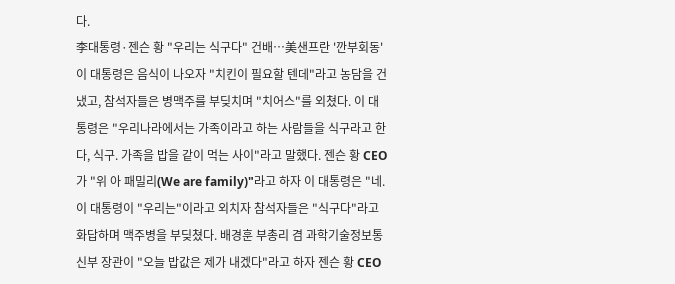다.
李대통령·젠슨 황 "우리는 식구다" 건배…美샌프란 '깐부회동'
이 대통령은 음식이 나오자 "치킨이 필요할 텐데"라고 농담을 건냈고, 참석자들은 병맥주를 부딪치며 "치어스"를 외쳤다. 이 대통령은 "우리나라에서는 가족이라고 하는 사람들을 식구라고 한다, 식구. 가족을 밥을 같이 먹는 사이"라고 말했다. 젠슨 황 CEO가 "위 아 패밀리(We are family)"라고 하자 이 대통령은 "네. 이 대통령이 "우리는"이라고 외치자 참석자들은 "식구다"라고 화답하며 맥주병을 부딪쳤다. 배경훈 부총리 겸 과학기술정보통신부 장관이 "오늘 밥값은 제가 내겠다"라고 하자 젠슨 황 CEO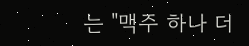는 "맥주 하나 더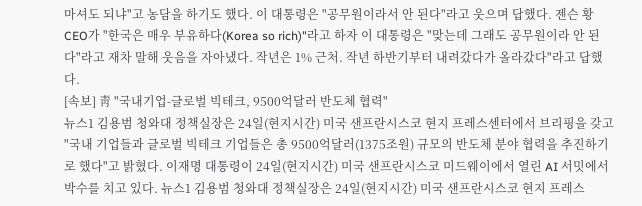마셔도 되냐"고 농담을 하기도 했다. 이 대통령은 "공무원이라서 안 된다"라고 웃으며 답했다. 젠슨 황 CEO가 "한국은 매우 부유하다(Korea so rich)"라고 하자 이 대통령은 "맞는데 그래도 공무원이라 안 된다"라고 재차 말해 웃음을 자아냈다. 작년은 1% 근처. 작년 하반기부터 내려갔다가 올라갔다"라고 답했다.
[속보] 靑 "국내기업-글로벌 빅테크, 9500억달러 반도체 협력"
뉴스1 김용범 청와대 정책실장은 24일(현지시간) 미국 샌프란시스코 현지 프레스센터에서 브리핑을 갖고 "국내 기업들과 글로벌 빅테크 기업들은 총 9500억달러(1375조원) 규모의 반도체 분야 협력을 추진하기로 했다"고 밝혔다. 이재명 대통령이 24일(현지시간) 미국 샌프란시스코 미드웨이에서 열린 AI 서밋에서 박수를 치고 있다. 뉴스1 김용범 청와대 정책실장은 24일(현지시간) 미국 샌프란시스코 현지 프레스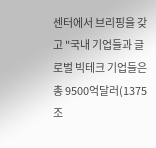센터에서 브리핑을 갖고 "국내 기업들과 글로벌 빅테크 기업들은 총 9500억달러(1375조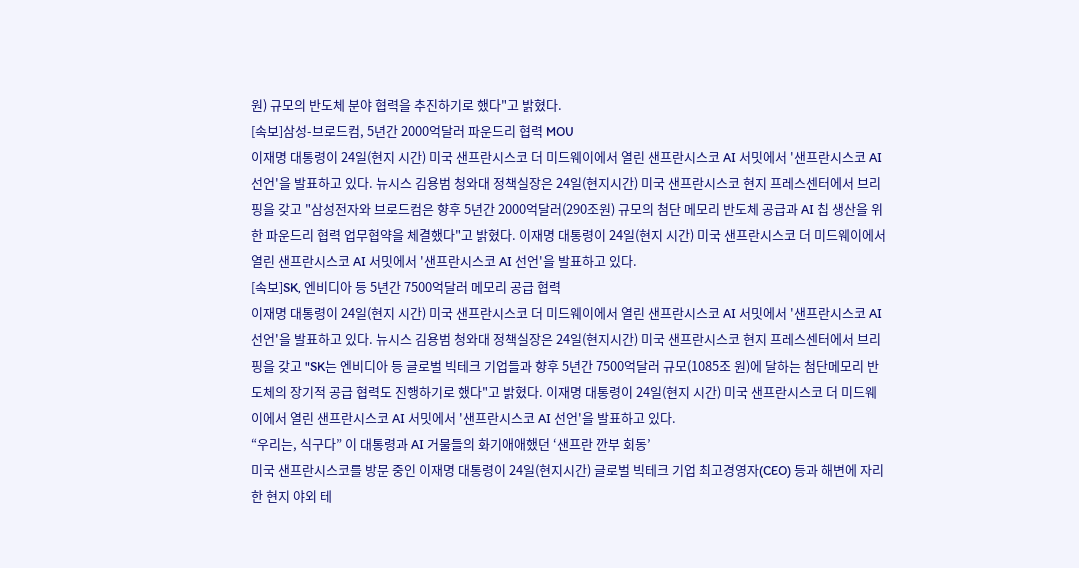원) 규모의 반도체 분야 협력을 추진하기로 했다"고 밝혔다.
[속보]삼성-브로드컴, 5년간 2000억달러 파운드리 협력 MOU
이재명 대통령이 24일(현지 시간) 미국 샌프란시스코 더 미드웨이에서 열린 샌프란시스코 AI 서밋에서 '샌프란시스코 AI 선언'을 발표하고 있다. 뉴시스 김용범 청와대 정책실장은 24일(현지시간) 미국 샌프란시스코 현지 프레스센터에서 브리핑을 갖고 "삼성전자와 브로드컴은 향후 5년간 2000억달러(290조원) 규모의 첨단 메모리 반도체 공급과 AI 칩 생산을 위한 파운드리 협력 업무협약을 체결했다"고 밝혔다. 이재명 대통령이 24일(현지 시간) 미국 샌프란시스코 더 미드웨이에서 열린 샌프란시스코 AI 서밋에서 '샌프란시스코 AI 선언'을 발표하고 있다.
[속보]SK, 엔비디아 등 5년간 7500억달러 메모리 공급 협력
이재명 대통령이 24일(현지 시간) 미국 샌프란시스코 더 미드웨이에서 열린 샌프란시스코 AI 서밋에서 '샌프란시스코 AI 선언'을 발표하고 있다. 뉴시스 김용범 청와대 정책실장은 24일(현지시간) 미국 샌프란시스코 현지 프레스센터에서 브리핑을 갖고 "SK는 엔비디아 등 글로벌 빅테크 기업들과 향후 5년간 7500억달러 규모(1085조 원)에 달하는 첨단메모리 반도체의 장기적 공급 협력도 진행하기로 했다"고 밝혔다. 이재명 대통령이 24일(현지 시간) 미국 샌프란시스코 더 미드웨이에서 열린 샌프란시스코 AI 서밋에서 '샌프란시스코 AI 선언'을 발표하고 있다.
“우리는, 식구다” 이 대통령과 AI 거물들의 화기애애했던 ‘샌프란 깐부 회동’
미국 샌프란시스코를 방문 중인 이재명 대통령이 24일(현지시간) 글로벌 빅테크 기업 최고경영자(CEO) 등과 해변에 자리한 현지 야외 테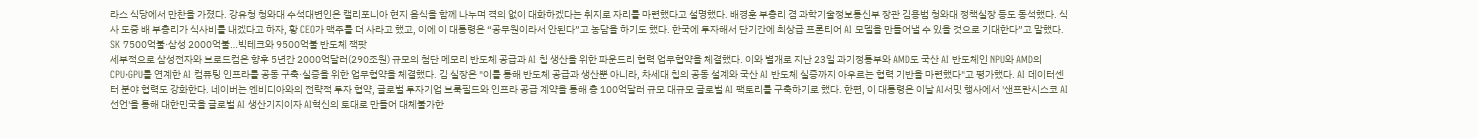라스 식당에서 만찬을 가졌다. 강유청 청와대 수석대변인은 캘리포니아 현지 음식을 함께 나누며 격의 없이 대화하겠다는 취지로 자리를 마련했다고 설명했다. 배경훈 부총리 겸 과학기술정보통신부 장관 김용범 청와대 정책실장 등도 동석했다. 식사 도중 배 부총리가 식사비를 내겠다고 하자, 황 CEO가 맥주를 더 사라고 했고, 이에 이 대통령은 “공무원이라서 안된다”고 농담을 하기도 했다. 한국에 투자해서 단기간에 최상급 프론티어 AI 모델을 만들어낼 수 있을 것으로 기대한다”고 말했다.
SK 7500억불·삼성 2000억불…빅테크와 9500억불 반도체 잭팟
세부적으로 삼성전자와 브로드컴은 향후 5년간 2000억달러(290조원) 규모의 첨단 메모리 반도체 공급과 AI 칩 생산을 위한 파운드리 협력 업무협약을 체결했다. 이와 별개로 지난 23일 과기정통부와 AMD도 국산 AI 반도체인 NPU와 AMD의 CPU·GPU를 연계한 AI 컴퓨팅 인프라를 공동 구축·실증을 위한 업무협약을 체결했다. 김 실장은 "이를 통해 반도체 공급과 생산뿐 아니라, 차세대 칩의 공동 설계와 국산 AI 반도체 실증까지 아우르는 협력 기반을 마련했다"고 평가했다. AI 데이터센터 분야 협력도 강화한다. 네이버는 엔비디아와의 전략적 투자 협약, 글로벌 투자기업 브룩필드와 인프라 공급 계약을 통해 총 100억달러 규모 대규모 글로벌 AI 팩토리를 구축하기로 했다. 한편, 이 대통령은 이날 AI서밋 행사에서 '샌프란시스코 AI 선언'을 통해 대한민국을 글로벌 AI 생산기지이자 AI혁신의 토대로 만들어 대체불가한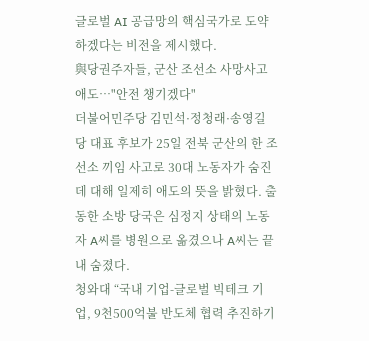글로벌 AI 공급망의 핵심국가로 도약하겠다는 비전을 제시했다.
與당권주자들, 군산 조선소 사망사고 애도…"안전 챙기겠다"
더불어민주당 김민석·정청래·송영길 당 대표 후보가 25일 전북 군산의 한 조선소 끼임 사고로 30대 노동자가 숨진 데 대해 일제히 애도의 뜻을 밝혔다. 출동한 소방 당국은 심정지 상태의 노동자 A씨를 병원으로 옮겼으나 A씨는 끝내 숨졌다.
청와대 “국내 기업-글로벌 빅테크 기업, 9천500억불 반도체 협력 추진하기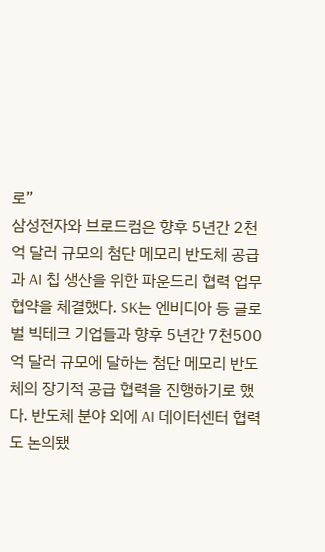로”
삼성전자와 브로드컴은 향후 5년간 2천억 달러 규모의 첨단 메모리 반도체 공급과 AI 칩 생산을 위한 파운드리 협력 업무협약을 체결했다. SK는 엔비디아 등 글로벌 빅테크 기업들과 향후 5년간 7천500억 달러 규모에 달하는 첨단 메모리 반도체의 장기적 공급 협력을 진행하기로 했다. 반도체 분야 외에 AI 데이터센터 협력도 논의됐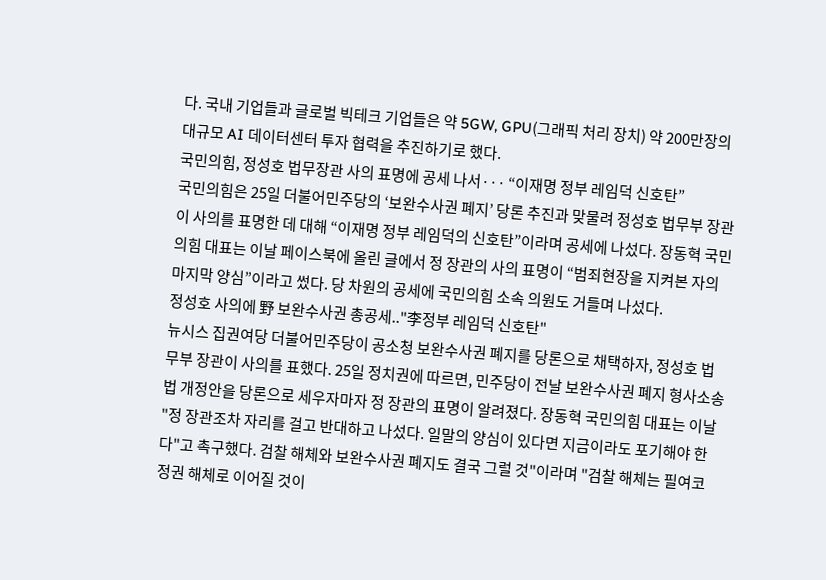다. 국내 기업들과 글로벌 빅테크 기업들은 약 5GW, GPU(그래픽 처리 장치) 약 200만장의 대규모 AI 데이터센터 투자 협력을 추진하기로 했다.
국민의힘, 정성호 법무장관 사의 표명에 공세 나서··· “이재명 정부 레임덕 신호탄”
국민의힘은 25일 더불어민주당의 ‘보완수사권 폐지’ 당론 추진과 맞물려 정성호 법무부 장관이 사의를 표명한 데 대해 “이재명 정부 레임덕의 신호탄”이라며 공세에 나섰다. 장동혁 국민의힘 대표는 이날 페이스북에 올린 글에서 정 장관의 사의 표명이 “범죄현장을 지켜본 자의 마지막 양심”이라고 썼다. 당 차원의 공세에 국민의힘 소속 의원도 거들며 나섰다.
정성호 사의에 野 보완수사권 총공세.."李정부 레임덕 신호탄"
뉴시스 집권여당 더불어민주당이 공소청 보완수사권 폐지를 당론으로 채택하자, 정성호 법무부 장관이 사의를 표했다. 25일 정치권에 따르면, 민주당이 전날 보완수사권 폐지 형사소송법 개정안을 당론으로 세우자마자 정 장관의 표명이 알려졌다. 장동혁 국민의힘 대표는 이날 "정 장관조차 자리를 걸고 반대하고 나섰다. 일말의 양심이 있다면 지금이라도 포기해야 한다"고 촉구했다. 검찰 해체와 보완수사권 폐지도 결국 그럴 것"이라며 "검찰 해체는 필여코 정권 해체로 이어질 것이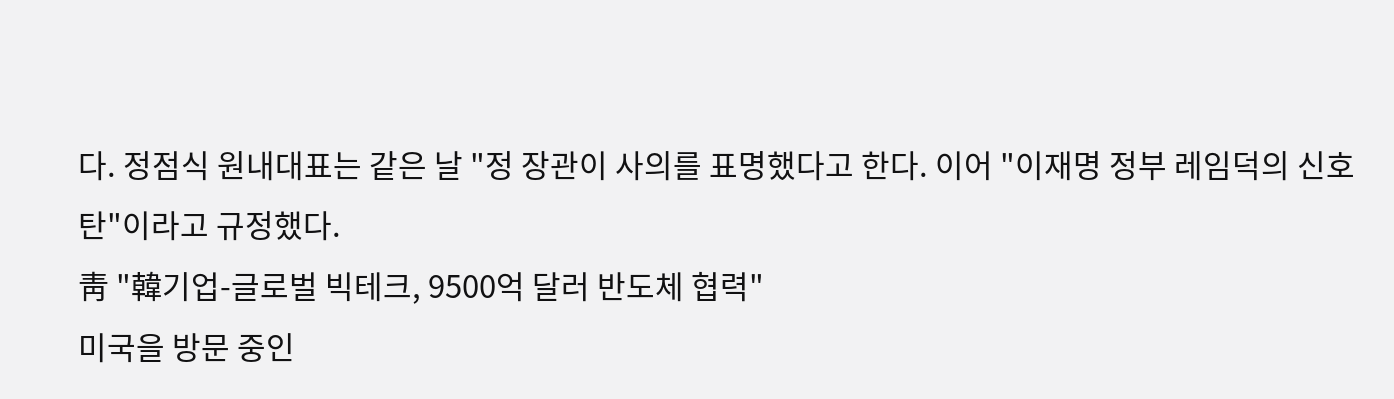다. 정점식 원내대표는 같은 날 "정 장관이 사의를 표명했다고 한다. 이어 "이재명 정부 레임덕의 신호탄"이라고 규정했다.
靑 "韓기업-글로벌 빅테크, 9500억 달러 반도체 협력"
미국을 방문 중인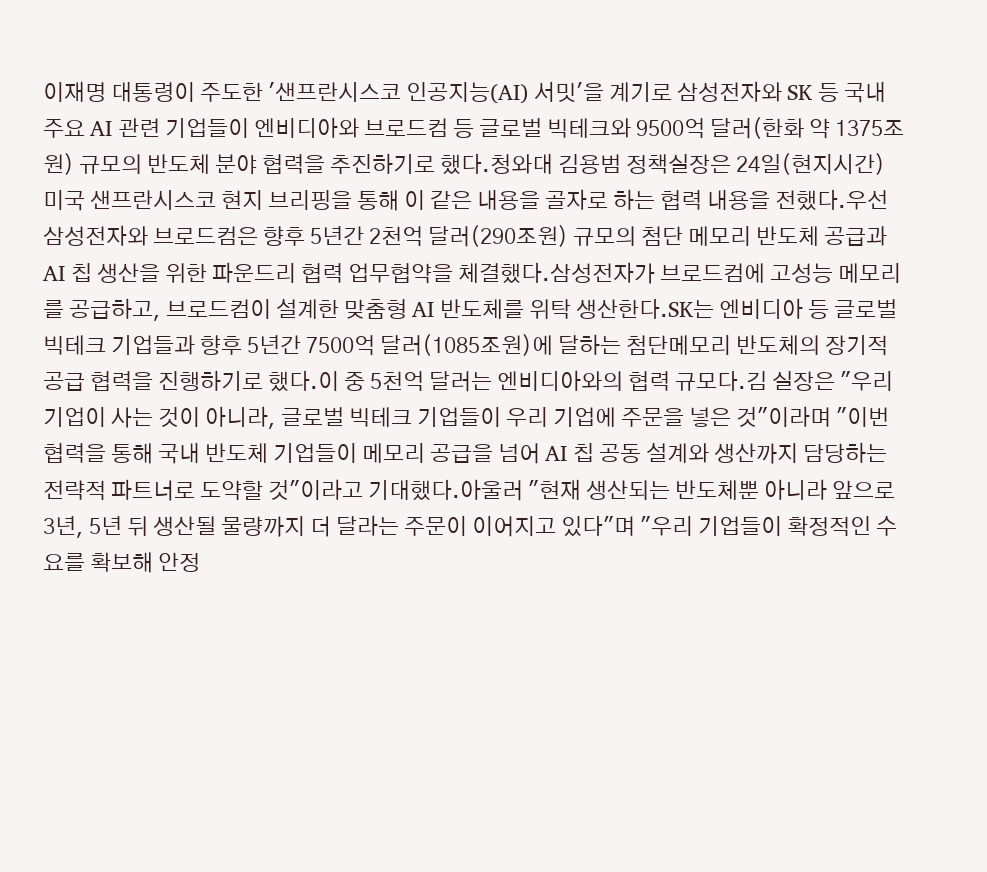이재명 대통령이 주도한 '샌프란시스코 인공지능(AI) 서밋'을 계기로 삼성전자와 SK 등 국내 주요 AI 관련 기업들이 엔비디아와 브로드컴 등 글로벌 빅테크와 9500억 달러(한화 약 1375조원) 규모의 반도체 분야 협력을 추진하기로 했다.청와대 김용범 정책실장은 24일(현지시간) 미국 샌프란시스코 현지 브리핑을 통해 이 같은 내용을 골자로 하는 협력 내용을 전했다.우선 삼성전자와 브로드컴은 향후 5년간 2천억 달러(290조원) 규모의 첨단 메모리 반도체 공급과 AI 칩 생산을 위한 파운드리 협력 업무협약을 체결했다.삼성전자가 브로드컴에 고성능 메모리를 공급하고, 브로드컴이 설계한 맞춤형 AI 반도체를 위탁 생산한다.SK는 엔비디아 등 글로벌 빅테크 기업들과 향후 5년간 7500억 달러(1085조원)에 달하는 첨단메모리 반도체의 장기적 공급 협력을 진행하기로 했다.이 중 5천억 달러는 엔비디아와의 협력 규모다.김 실장은 "우리 기업이 사는 것이 아니라, 글로벌 빅테크 기업들이 우리 기업에 주문을 넣은 것"이라며 "이번 협력을 통해 국내 반도체 기업들이 메모리 공급을 넘어 AI 칩 공동 설계와 생산까지 담당하는 전략적 파트너로 도약할 것"이라고 기대했다.아울러 "현재 생산되는 반도체뿐 아니라 앞으로 3년, 5년 뒤 생산될 물량까지 더 달라는 주문이 이어지고 있다"며 "우리 기업들이 확정적인 수요를 확보해 안정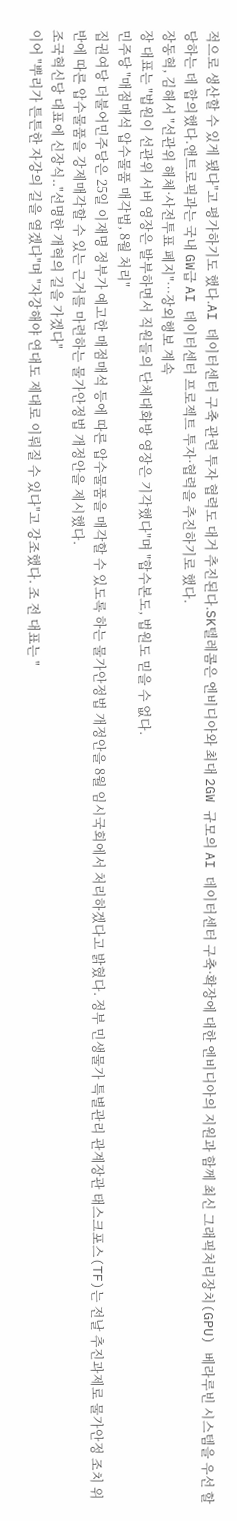적으로 생산할 수 있게 됐다"고 평가하기도 했다.AI 데이터센터 구축 관련 투자 협력도 대거 추진된다.SK텔레콤은 엔비디아와 최대 2GW 규모의 AI 데이터센터 구축·확장에 대한 엔비디아의 지원과 함께 최신 그래픽처리장치(GPU) 베라루빈 시스템을 우선 할당하는 데 합의했다.앤트로픽과는 국내 GW급 AI 데이터센터 프로젝트 투자·협력을 추진하기로 했다.
장동혁, 김해서 "선관위 해체·사전투표 폐지"…장외행보 계속
장 대표는 "법원이 선관위 서버 영장은 발부하면서 직원들의 단체대화방 영장은 기각했다"며 "합수본도, 법원도 믿을 수 없다.
민주당 "매점매석 압수물품 매각법, 8월 처리"
집권여당 더불어민주당은 25일 이재명 정부가 예고한 매점매석 등에 따른 압수물품을 매각할 수 있도록 하는 물가안정법 개정안을 8월 임시국회에서 처리하겠다고 밝혔다. 정부 민생물가 특별관리 관계장관 태스크포스(TF)는 전날 추진과제로 물가안정 조치 위반에 따른 압수물품을 강제매각할 수 있는 근거를 마련하는 물가안정법 개정안을 제시했다.
조국혁신당 대표에 신장식.."선명한 개혁의 길을 가겠다"
이어 "뿌리가 튼튼한 자강의 길을 열겠다"며 "자강해야 연대도 제대로 이뤄질 수 있다"고 강조했다. 조 전 대표는 "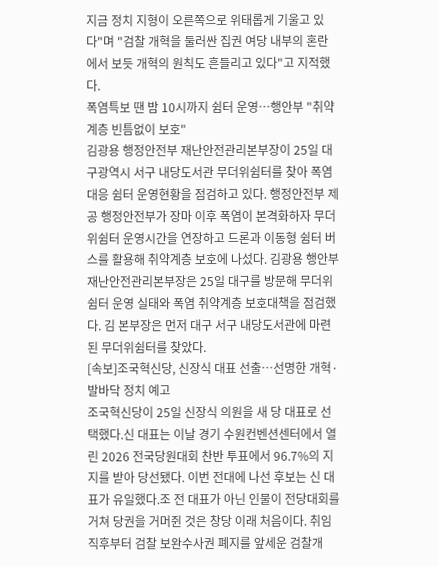지금 정치 지형이 오른쪽으로 위태롭게 기울고 있다"며 "검찰 개혁을 둘러싼 집권 여당 내부의 혼란에서 보듯 개혁의 원칙도 흔들리고 있다"고 지적했다.
폭염특보 땐 밤 10시까지 쉼터 운영…행안부 "취약계층 빈틈없이 보호"
김광용 행정안전부 재난안전관리본부장이 25일 대구광역시 서구 내당도서관 무더위쉼터를 찾아 폭염 대응 쉼터 운영현황을 점검하고 있다. 행정안전부 제공 행정안전부가 장마 이후 폭염이 본격화하자 무더위쉼터 운영시간을 연장하고 드론과 이동형 쉼터 버스를 활용해 취약계층 보호에 나섰다. 김광용 행안부 재난안전관리본부장은 25일 대구를 방문해 무더위쉼터 운영 실태와 폭염 취약계층 보호대책을 점검했다. 김 본부장은 먼저 대구 서구 내당도서관에 마련된 무더위쉼터를 찾았다.
[속보]조국혁신당, 신장식 대표 선출…선명한 개혁·발바닥 정치 예고
조국혁신당이 25일 신장식 의원을 새 당 대표로 선택했다.신 대표는 이날 경기 수원컨벤션센터에서 열린 2026 전국당원대회 찬반 투표에서 96.7%의 지지를 받아 당선됐다. 이번 전대에 나선 후보는 신 대표가 유일했다.조 전 대표가 아닌 인물이 전당대회를 거쳐 당권을 거머쥔 것은 창당 이래 처음이다. 취임 직후부터 검찰 보완수사권 폐지를 앞세운 검찰개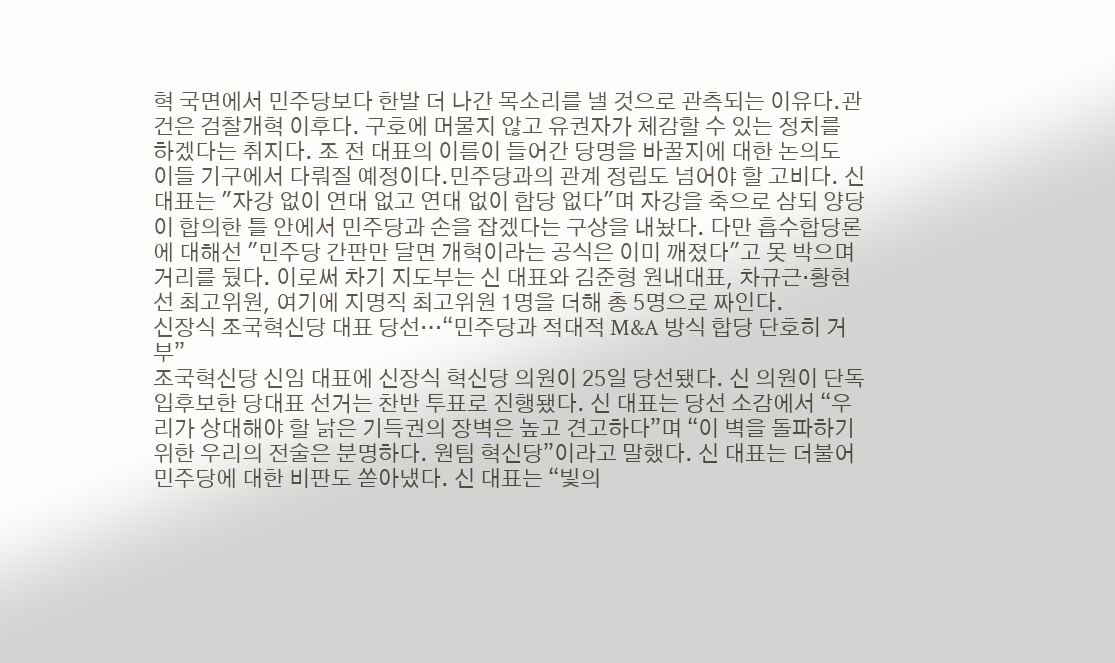혁 국면에서 민주당보다 한발 더 나간 목소리를 낼 것으로 관측되는 이유다.관건은 검찰개혁 이후다. 구호에 머물지 않고 유권자가 체감할 수 있는 정치를 하겠다는 취지다. 조 전 대표의 이름이 들어간 당명을 바꿀지에 대한 논의도 이들 기구에서 다뤄질 예정이다.민주당과의 관계 정립도 넘어야 할 고비다. 신 대표는 "자강 없이 연대 없고 연대 없이 합당 없다"며 자강을 축으로 삼되 양당이 합의한 틀 안에서 민주당과 손을 잡겠다는 구상을 내놨다. 다만 흡수합당론에 대해선 "민주당 간판만 달면 개혁이라는 공식은 이미 깨졌다"고 못 박으며 거리를 뒀다. 이로써 차기 지도부는 신 대표와 김준형 원내대표, 차규근·황현선 최고위원, 여기에 지명직 최고위원 1명을 더해 총 5명으로 짜인다.
신장식 조국혁신당 대표 당선…“민주당과 적대적 M&A 방식 합당 단호히 거부”
조국혁신당 신임 대표에 신장식 혁신당 의원이 25일 당선됐다. 신 의원이 단독 입후보한 당대표 선거는 찬반 투표로 진행됐다. 신 대표는 당선 소감에서 “우리가 상대해야 할 낡은 기득권의 장벽은 높고 견고하다”며 “이 벽을 돌파하기 위한 우리의 전술은 분명하다. 원팀 혁신당”이라고 말했다. 신 대표는 더불어민주당에 대한 비판도 쏟아냈다. 신 대표는 “빛의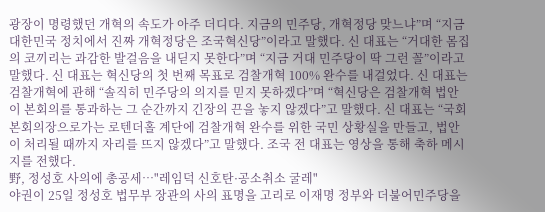광장이 명령했던 개혁의 속도가 아주 더디다. 지금의 민주당, 개혁정당 맞느냐”며 “지금 대한민국 정치에서 진짜 개혁정당은 조국혁신당”이라고 말했다. 신 대표는 “거대한 몸집의 코끼리는 과감한 발걸음을 내딛지 못한다”며 “지금 거대 민주당이 딱 그런 꼴”이라고 말했다. 신 대표는 혁신당의 첫 번째 목표로 검찰개혁 100% 완수를 내걸었다. 신 대표는 검찰개혁에 관해 “솔직히 민주당의 의지를 믿지 못하겠다”며 “혁신당은 검찰개혁 법안이 본회의를 통과하는 그 순간까지 긴장의 끈을 놓지 않겠다”고 말했다. 신 대표는 “국회 본회의장으로가는 로텐더홀 계단에 검찰개혁 완수를 위한 국민 상황실을 만들고, 법안이 처리될 때까지 자리를 뜨지 않겠다”고 말했다. 조국 전 대표는 영상을 통해 축하 메시지를 전했다.
野, 정성호 사의에 총공세…"레임덕 신호탄·공소취소 굴레"
야권이 25일 정성호 법무부 장관의 사의 표명을 고리로 이재명 정부와 더불어민주당을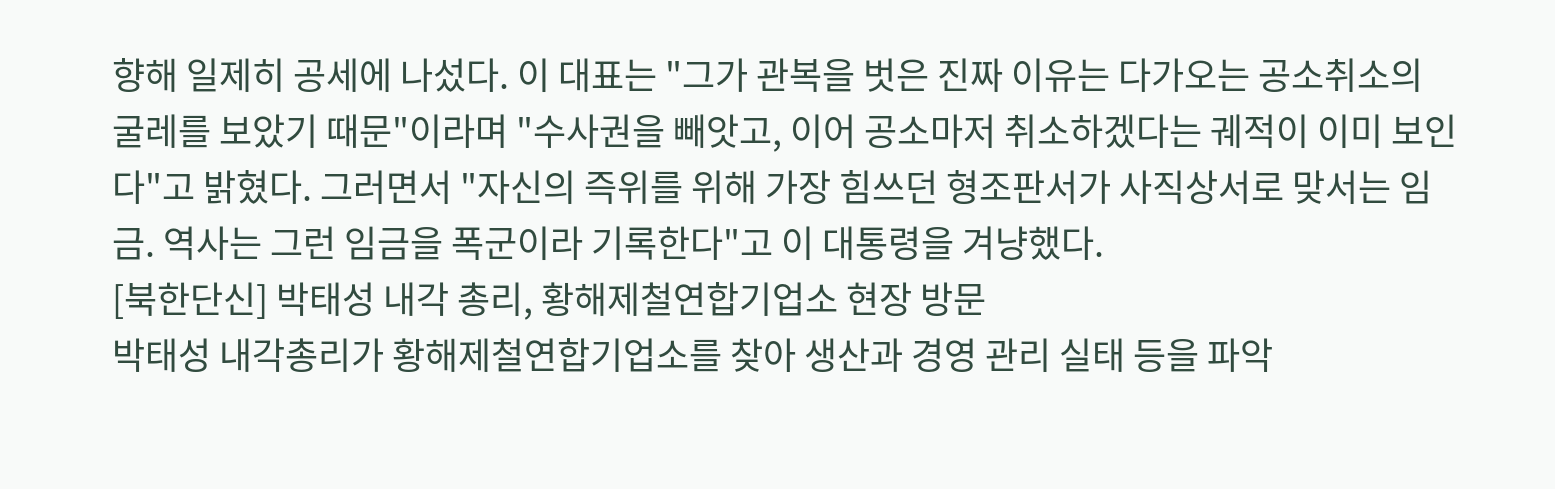향해 일제히 공세에 나섰다. 이 대표는 "그가 관복을 벗은 진짜 이유는 다가오는 공소취소의 굴레를 보았기 때문"이라며 "수사권을 빼앗고, 이어 공소마저 취소하겠다는 궤적이 이미 보인다"고 밝혔다. 그러면서 "자신의 즉위를 위해 가장 힘쓰던 형조판서가 사직상서로 맞서는 임금. 역사는 그런 임금을 폭군이라 기록한다"고 이 대통령을 겨냥했다.
[북한단신] 박태성 내각 총리, 황해제철연합기업소 현장 방문
박태성 내각총리가 황해제철연합기업소를 찾아 생산과 경영 관리 실태 등을 파악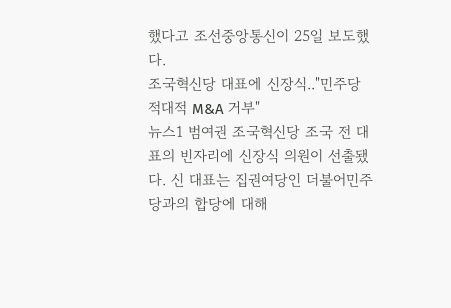했다고 조선중앙통신이 25일 보도했다.
조국혁신당 대표에 신장식.."민주당 적대적 M&A 거부"
뉴스1 범여권 조국혁신당 조국 전 대표의 빈자리에 신장식 의원이 선출됐다. 신 대표는 집권여당인 더불어민주당과의 합당에 대해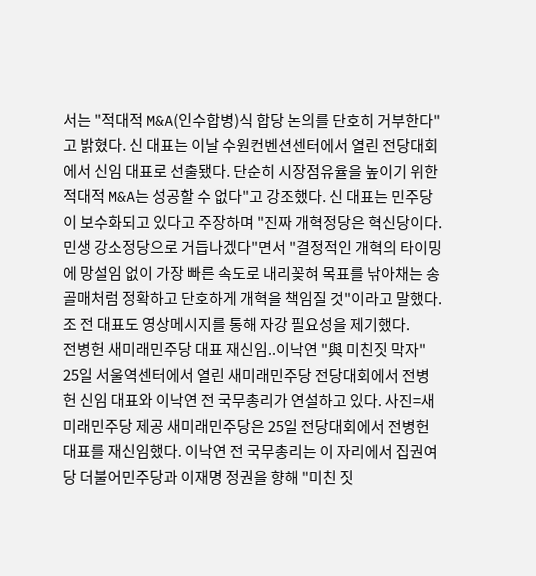서는 "적대적 M&A(인수합병)식 합당 논의를 단호히 거부한다"고 밝혔다. 신 대표는 이날 수원컨벤션센터에서 열린 전당대회에서 신임 대표로 선출됐다. 단순히 시장점유율을 높이기 위한 적대적 M&A는 성공할 수 없다"고 강조했다. 신 대표는 민주당이 보수화되고 있다고 주장하며 "진짜 개혁정당은 혁신당이다. 민생 강소정당으로 거듭나겠다"면서 "결정적인 개혁의 타이밍에 망설임 없이 가장 빠른 속도로 내리꽂혀 목표를 낚아채는 송골매처럼 정확하고 단호하게 개혁을 책임질 것"이라고 말했다. 조 전 대표도 영상메시지를 통해 자강 필요성을 제기했다.
전병헌 새미래민주당 대표 재신임..이낙연 "與 미친짓 막자"
25일 서울역센터에서 열린 새미래민주당 전당대회에서 전병헌 신임 대표와 이낙연 전 국무총리가 연설하고 있다. 사진=새미래민주당 제공 새미래민주당은 25일 전당대회에서 전병헌 대표를 재신임했다. 이낙연 전 국무총리는 이 자리에서 집권여당 더불어민주당과 이재명 정권을 향해 "미친 짓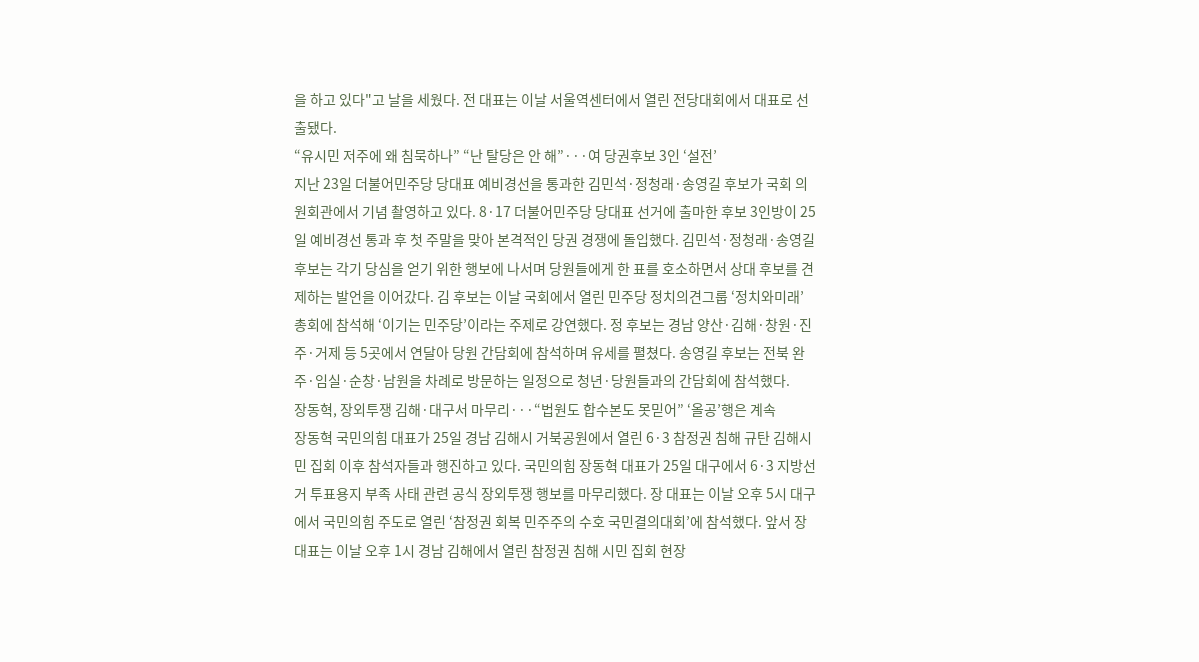을 하고 있다"고 날을 세웠다. 전 대표는 이날 서울역센터에서 열린 전당대회에서 대표로 선출됐다.
“유시민 저주에 왜 침묵하나” “난 탈당은 안 해”···여 당권후보 3인 ‘설전’
지난 23일 더불어민주당 당대표 예비경선을 통과한 김민석·정청래·송영길 후보가 국회 의원회관에서 기념 촬영하고 있다. 8·17 더불어민주당 당대표 선거에 출마한 후보 3인방이 25일 예비경선 통과 후 첫 주말을 맞아 본격적인 당권 경쟁에 돌입했다. 김민석·정청래·송영길 후보는 각기 당심을 얻기 위한 행보에 나서며 당원들에게 한 표를 호소하면서 상대 후보를 견제하는 발언을 이어갔다. 김 후보는 이날 국회에서 열린 민주당 정치의견그룹 ‘정치와미래’ 총회에 참석해 ‘이기는 민주당’이라는 주제로 강연했다. 정 후보는 경남 양산·김해·창원·진주·거제 등 5곳에서 연달아 당원 간담회에 참석하며 유세를 펼쳤다. 송영길 후보는 전북 완주·임실·순창·남원을 차례로 방문하는 일정으로 청년·당원들과의 간담회에 참석했다.
장동혁, 장외투쟁 김해·대구서 마무리···“법원도 합수본도 못믿어” ‘올공’행은 계속
장동혁 국민의힘 대표가 25일 경남 김해시 거북공원에서 열린 6·3 참정권 침해 규탄 김해시민 집회 이후 참석자들과 행진하고 있다. 국민의힘 장동혁 대표가 25일 대구에서 6·3 지방선거 투표용지 부족 사태 관련 공식 장외투쟁 행보를 마무리했다. 장 대표는 이날 오후 5시 대구에서 국민의힘 주도로 열린 ‘참정권 회복 민주주의 수호 국민결의대회’에 참석했다. 앞서 장 대표는 이날 오후 1시 경남 김해에서 열린 참정권 침해 시민 집회 현장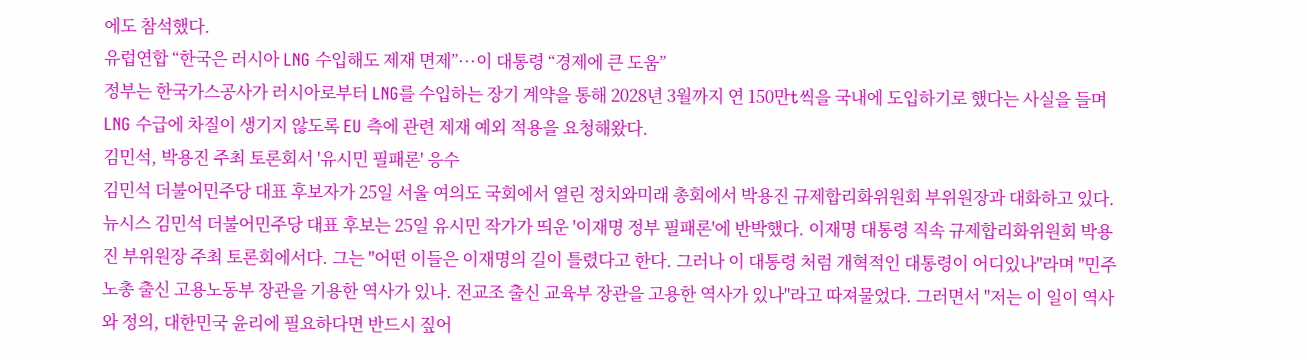에도 참석했다.
유럽연합 “한국은 러시아 LNG 수입해도 제재 면제”···이 대통령 “경제에 큰 도움”
정부는 한국가스공사가 러시아로부터 LNG를 수입하는 장기 계약을 통해 2028년 3월까지 연 150만t씩을 국내에 도입하기로 했다는 사실을 들며 LNG 수급에 차질이 생기지 않도록 EU 측에 관련 제재 예외 적용을 요청해왔다.
김민석, 박용진 주최 토론회서 '유시민 필패론' 응수
김민석 더불어민주당 대표 후보자가 25일 서울 여의도 국회에서 열린 정치와미래 총회에서 박용진 규제합리화위원회 부위원장과 대화하고 있다. 뉴시스 김민석 더불어민주당 대표 후보는 25일 유시민 작가가 띄운 '이재명 정부 필패론'에 반박했다. 이재명 대통령 직속 규제합리화위원회 박용진 부위원장 주최 토론회에서다. 그는 "어떤 이들은 이재명의 길이 틀렸다고 한다. 그러나 이 대통령 처럼 개혁적인 대통령이 어디있나"라며 "민주노총 출신 고용노동부 장관을 기용한 역사가 있나. 전교조 출신 교육부 장관을 고용한 역사가 있나"라고 따져물었다. 그러면서 "저는 이 일이 역사와 정의, 대한민국 윤리에 필요하다면 반드시 짚어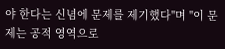야 한다는 신념에 문제를 제기했다"며 "이 문제는 공적 영역으로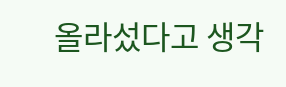올라섰다고 생각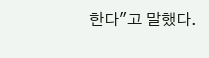한다"고 말했다.